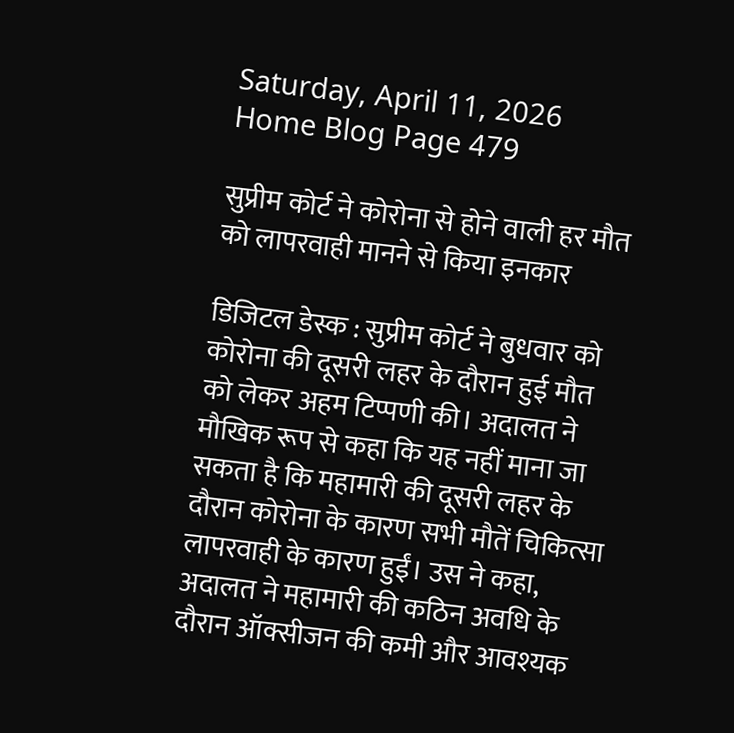Saturday, April 11, 2026
Home Blog Page 479

सुप्रीम कोर्ट ने कोरोना से होने वाली हर मौत को लापरवाही मानने से किया इनकार

डिजिटल डेस्क : सुप्रीम कोर्ट ने बुधवार को कोरोना की दूसरी लहर के दौरान हुई मौत को लेकर अहम टिप्पणी की। अदालत ने मौखिक रूप से कहा कि यह नहीं माना जा सकता है कि महामारी की दूसरी लहर के दौरान कोरोना के कारण सभी मौतें चिकित्सा लापरवाही के कारण हुईं। उस ने कहा, अदालत ने महामारी की कठिन अवधि के दौरान ऑक्सीजन की कमी और आवश्यक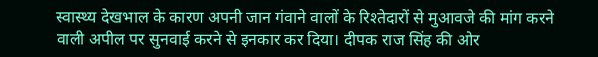स्वास्थ्य देखभाल के कारण अपनी जान गंवाने वालों के रिश्तेदारों से मुआवजे की मांग करने वाली अपील पर सुनवाई करने से इनकार कर दिया। दीपक राज सिंह की ओर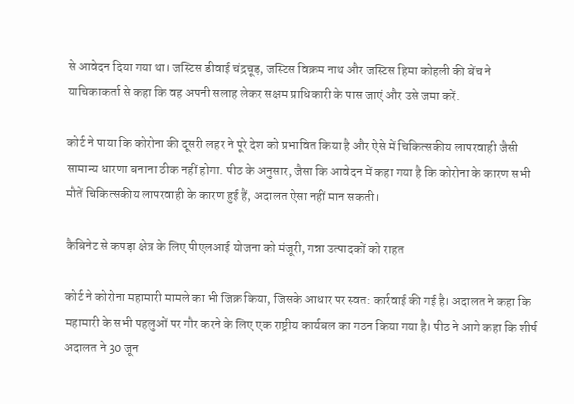से आवेदन दिया गया था। जस्टिस डीवाई चंद्रचूड़, जस्टिस विक्रम नाथ और जस्टिस हिमा कोहली की बेंच ने याचिकाकर्ता से कहा कि वह अपनी सलाह लेकर सक्षम प्राधिकारी के पास जाएं और उसे जमा करें.

कोर्ट ने पाया कि कोरोना की दूसरी लहर ने पूरे देश को प्रभावित किया है और ऐसे में चिकित्सकीय लापरवाही जैसी सामान्य धारणा बनाना ठीक नहीं होगा. पीठ के अनुसार, जैसा कि आवेदन में कहा गया है कि कोरोना के कारण सभी मौतें चिकित्सकीय लापरवाही के कारण हुई हैं, अदालत ऐसा नहीं मान सकती।

कैबिनेट से कपड़ा क्षेत्र के लिए पीएलआई योजना को मंजूरी, गन्ना उत्पादकों को राहत

कोर्ट ने कोरोना महामारी मामले का भी जिक्र किया, जिसके आधार पर स्वत: कार्रवाई की गई है। अदालत ने कहा कि महामारी के सभी पहलुओं पर गौर करने के लिए एक राष्ट्रीय कार्यबल का गठन किया गया है। पीठ ने आगे कहा कि शीर्ष अदालत ने 30 जून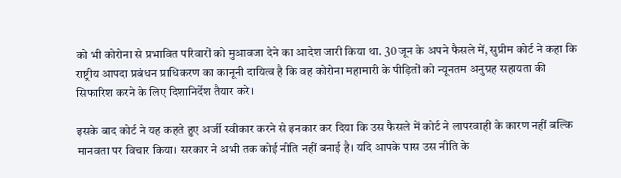को भी कोरोना से प्रभावित परिवारों को मुआवजा देने का आदेश जारी किया था. 30 जून के अपने फैसले में, सुप्रीम कोर्ट ने कहा कि राष्ट्रीय आपदा प्रबंधन प्राधिकरण का कानूनी दायित्व है कि वह कोरोना महामारी के पीड़ितों को न्यूनतम अनुग्रह सहायता की सिफारिश करने के लिए दिशानिर्देश तैयार करे।

इसके बाद कोर्ट ने यह कहते हुए अर्जी स्वीकार करने से इनकार कर दिया कि उस फैसले में कोर्ट ने लापरवाही के कारण नहीं बल्कि मानवता पर विचार किया। सरकार ने अभी तक कोई नीति नहीं बनाई है। यदि आपके पास उस नीति के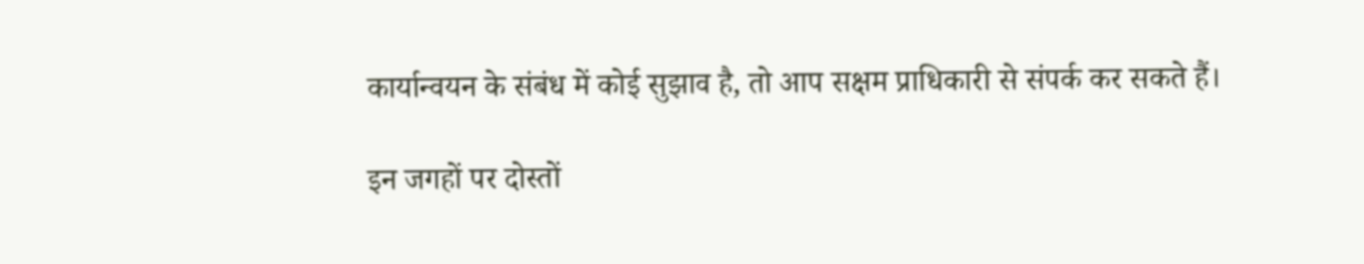कार्यान्वयन के संबंध में कोई सुझाव है, तो आप सक्षम प्राधिकारी से संपर्क कर सकते हैं।

इन जगहों पर दोस्तों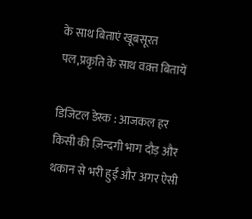के साथ बिताएं खूबसूरत पल,प्रकृति के साथ वक़्त बितायें

डिजिटल डेस्क : आजकल हर किसी की ज़िन्दगी भाग दौड़ और थकान से भरी हुई और अगर ऐसी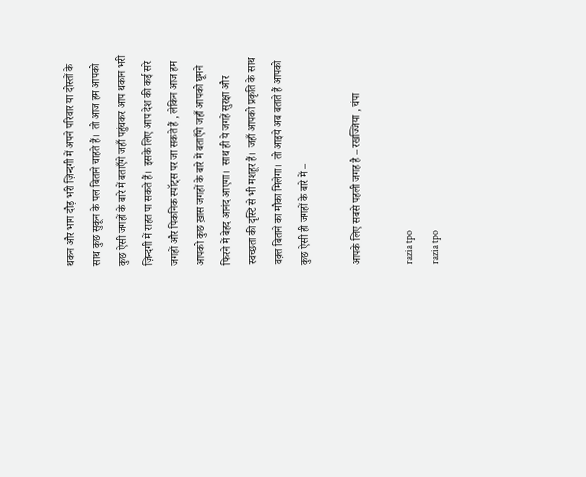थकन और भाग दौड़ भरी ज़िन्दगी में अपने परिवार या दोस्तों के साथ कुछ सुकून के पल बिताने चाहते हैं।  तो आज हम आपको कुछ ऐसी जगहों के बारे में बताएँगे जहाँ पहुंचकर आप थकान भरी ज़िन्दगी में राहत पा सकते हैं।  इसके लिए आप देश की कई सरे जगहों और पिकनिक स्पॉट्स पर जा सकते हैं , लेकिन आज हम आपको कुछ ख़ास जगहों के बारे में बताएँगे जहाँ आपको घूमने फिरने में बेहद आनंद आएगा।  साथ ही ये जगहें सुरक्षा और स्वच्छता की दृस्टि से भी मशहूर हैं।  जहाँ आपको प्रकृति के साथ वक़्त बिताने का मौका मिलेगा।  तो आइये अब बताते हैं आपको कुछ ऐसी ही जगहों के बारे में –

आपके लिए सबसे पहली जगह है – रखज्जिया , चंपा

razia tpo
razia tpo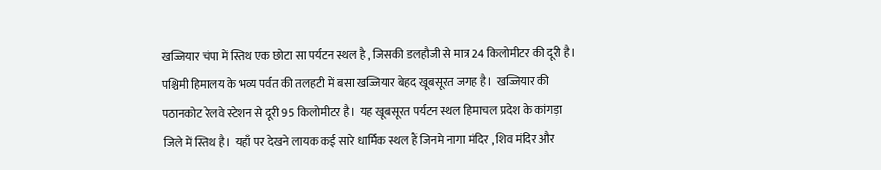खज्जियार चंपा में स्तिथ एक छोटा सा पर्यटन स्थल है , जिसकी डलहौजी से मात्र 24 किलोमीटर की दूरी है।  पश्चिमी हिमालय के भव्य पर्वत की तलहटी में बसा खज्जियार बेहद खूबसूरत जगह है।  खज्जियार की पठानकोट रेलवे स्टेशन से दूरी 95 किलोमीटर है।  यह खूबसूरत पर्यटन स्थल हिमाचल प्रदेश के कांगड़ा जिले में स्तिथ है।  यहाँ पर देखने लायक कई सारे धार्मिक स्थल हैं जिनमे नागा मंदिर , शिव मंदिर और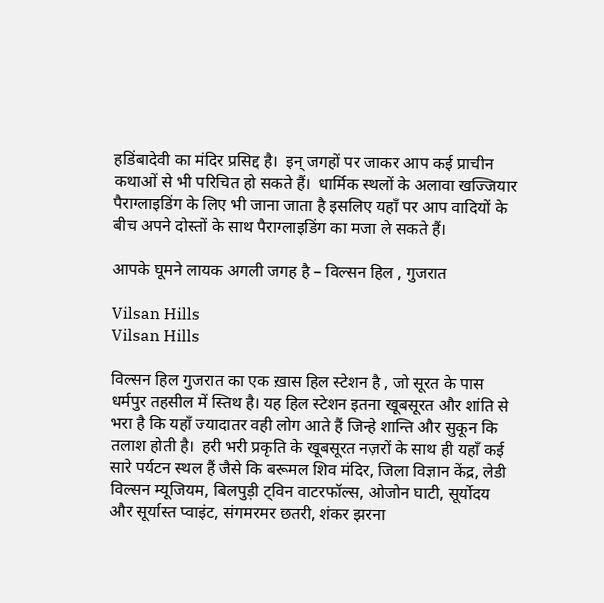हडिंबादेवी का मंदिर प्रसिद्द है।  इन् जगहों पर जाकर आप कई प्राचीन कथाओं से भी परिचित हो सकते हैं।  धार्मिक स्थलों के अलावा खज्जियार पैराग्लाइडिंग के लिए भी जाना जाता है इसलिए यहाँ पर आप वादियों के बीच अपने दोस्तों के साथ पैराग्लाइडिंग का मजा ले सकते हैं।

आपके घूमने लायक अगली जगह है – विल्सन हिल , गुजरात

Vilsan Hills
Vilsan Hills

विल्सन हिल गुजरात का एक ख़ास हिल स्टेशन है , जो सूरत के पास धर्मपुर तहसील में स्तिथ है। यह हिल स्टेशन इतना खूबसूरत और शांति से भरा है कि यहाँ ज्यादातर वही लोग आते हैं जिन्हे शान्ति और सुकून कि तलाश होती है।  हरी भरी प्रकृति के खूबसूरत नज़रों के साथ ही यहाँ कई सारे पर्यटन स्थल हैं जैसे कि बरूमल शिव मंदिर, जिला विज्ञान केंद्र, लेडी विल्सन म्यूजियम, बिलपुड़ी ट्विन वाटरफॉल्स, ओजोन घाटी, सूर्योदय और सूर्यास्त प्वाइंट, संगमरमर छतरी, शंकर झरना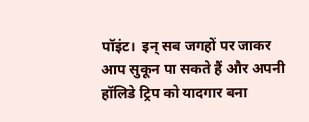पॉइंट।  इन् सब जगहों पर जाकर आप सुकून पा सकते हैं और अपनी हॉलिडे ट्रिप को यादगार बना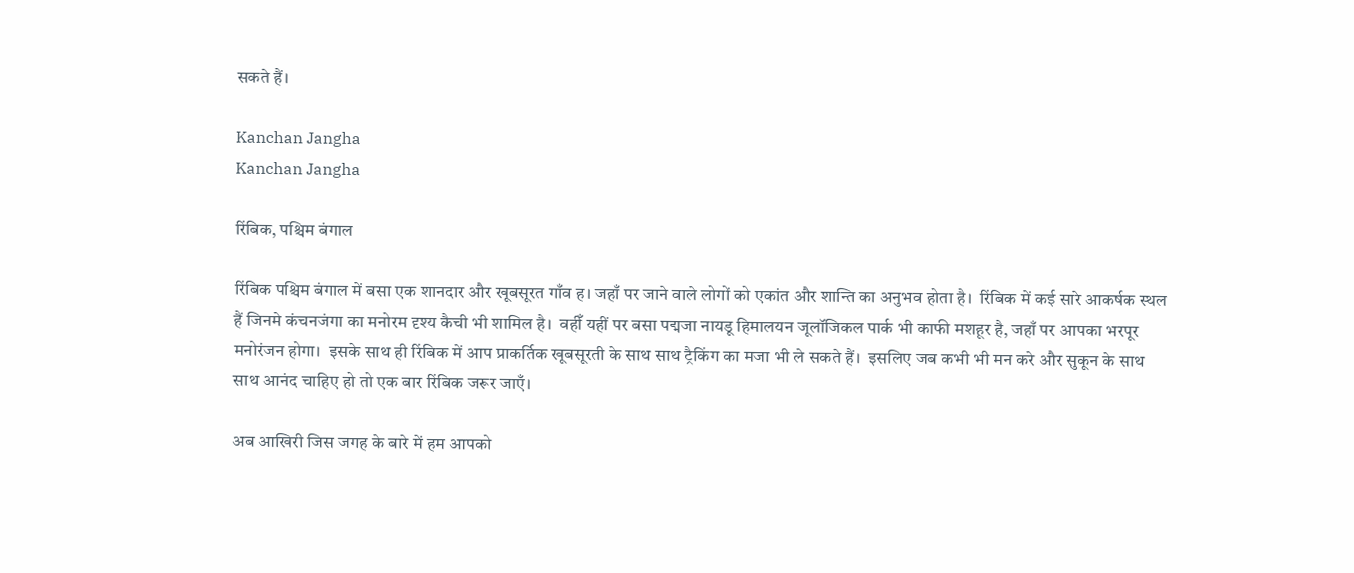सकते हैं।

Kanchan Jangha
Kanchan Jangha

रिंबिक, पश्चिम बंगाल

रिंबिक पश्चिम बंगाल में बसा एक शानदार और खूबसूरत गाँव ह। जहाँ पर जाने वाले लोगों को एकांत और शान्ति का अनुभव होता है।  रिंबिक में कई सारे आकर्षक स्थल हैं जिनमे कंचनजंगा का मनोरम दृश्य कैची भी शामिल है।  वहीँ यहीं पर बसा पद्मजा नायडू हिमालयन जूलॉजिकल पार्क भी काफी मशहूर है, जहाँ पर आपका भरपूर मनोरंजन होगा।  इसके साथ ही रिंबिक में आप प्राकर्तिक खूबसूरती के साथ साथ ट्रैकिंग का मजा भी ले सकते हैं।  इसलिए जब कभी भी मन करे और सुकून के साथ साथ आनंद चाहिए हो तो एक बार रिंबिक जरूर जाएँ।

अब आखिरी जिस जगह के बारे में हम आपको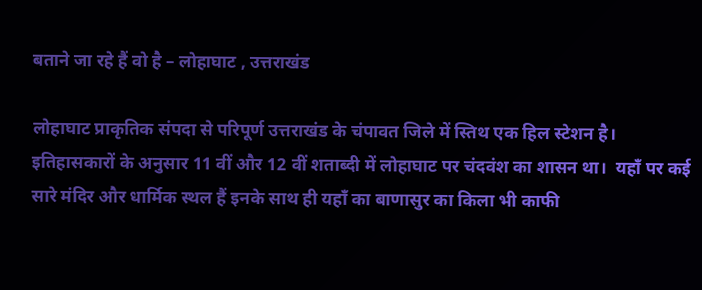बताने जा रहे हैं वो है – लोहाघाट , उत्तराखंड

लोहाघाट प्राकृतिक संपदा से परिपूर्ण उत्तराखंड के चंपावत जिले में स्तिथ एक हिल स्टेशन है।  इतिहासकारों के अनुसार 11 वीं और 12 वीं शताब्दी में लोहाघाट पर चंदवंश का शासन था।  यहाँ पर कई सारे मंदिर और धार्मिक स्थल हैं इनके साथ ही यहाँ का बाणासुर का किला भी काफी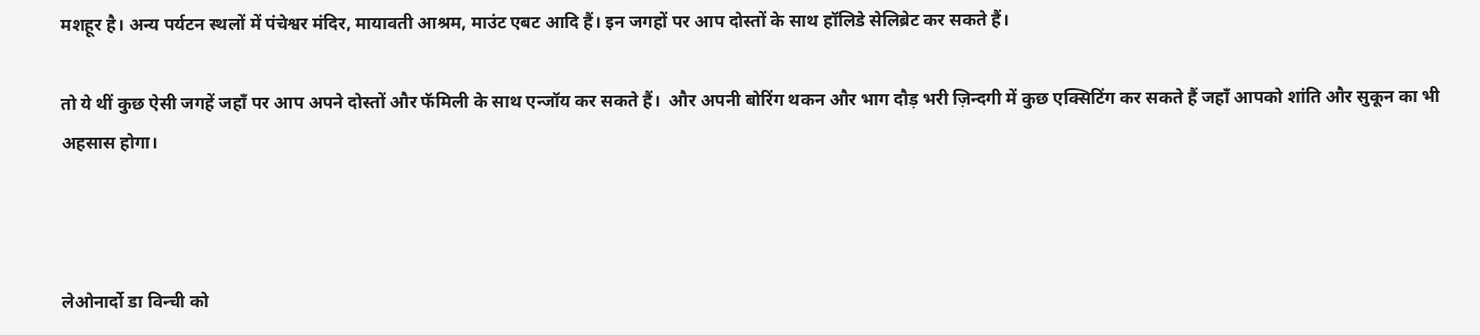मशहूर है। अन्य पर्यटन स्थलों में पंचेश्वर मंदिर, मायावती आश्रम, माउंट एबट आदि हैं। इन जगहों पर आप दोस्तों के साथ हॉलिडे सेलिब्रेट कर सकते हैं।

तो ये थीं कुछ ऐसी जगहें जहाँ पर आप अपने दोस्तों और फॅमिली के साथ एन्जॉय कर सकते हैं।  और अपनी बोरिंग थकन और भाग दौड़ भरी ज़िन्दगी में कुछ एक्सिटिंग कर सकते हैं जहाँ आपको शांति और सुकून का भी अहसास होगा।



लेओनार्दो डा विन्ची को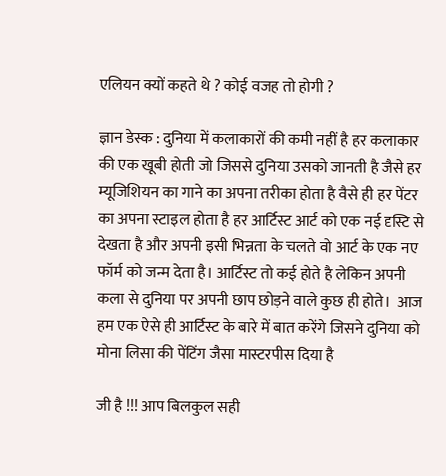एलियन क्यों कहते थे ? कोई वजह तो होगी ?

ज्ञान डेस्क : दुनिया में कलाकारों की कमी नहीं है हर कलाकार की एक खूबी होती जो जिससे दुनिया उसको जानती है जैसे हर म्यूजिशियन का गाने का अपना तरीका होता है वैसे ही हर पेंटर का अपना स्टाइल होता है हर आर्टिस्ट आर्ट को एक नई दृस्टि से देखता है और अपनी इसी भिन्नता के चलते वो आर्ट के एक नए फॉर्म को जन्म देता है। आर्टिस्ट तो कई होते है लेकिन अपनी कला से दुनिया पर अपनी छाप छोड़ने वाले कुछ ही होते।  आज हम एक ऐसे ही आर्टिस्ट के बारे में बात करेंगे जिसने दुनिया को मोना लिसा की पेंटिंग जैसा मास्टरपीस दिया है

जी है !!! आप बिलकुल सही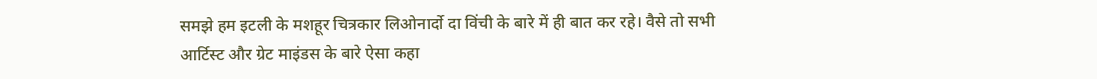समझे हम इटली के मशहूर चित्रकार लिओनार्दो दा विंची के बारे में ही बात कर रहे। वैसे तो सभी आर्टिस्ट और ग्रेट माइंडस के बारे ऐसा कहा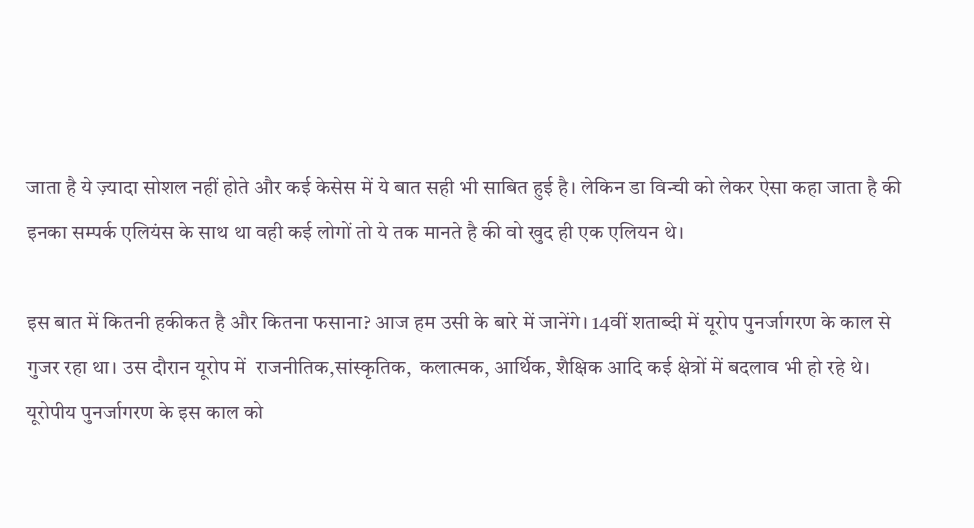जाता है ये ज़्यादा सोशल नहीं होते और कई केसेस में ये बात सही भी साबित हुई है। लेकिन डा विन्ची को लेकर ऐसा कहा जाता है की इनका सम्पर्क एलियंस के साथ था वही कई लोगों तो ये तक मानते है की वो खुद ही एक एलियन थे।

इस बात में कितनी हकीकत है और कितना फसाना? आज हम उसी के बारे में जानेंगे। 14वीं शताब्दी में यूरोप पुनर्जागरण के काल से गुजर रहा था। उस दौरान यूरोप में  राजनीतिक,सांस्कृतिक,  कलात्मक, आर्थिक, शैक्षिक आदि कई क्षेत्रों में बदलाव भी हो रहे थे। यूरोपीय पुनर्जागरण के इस काल को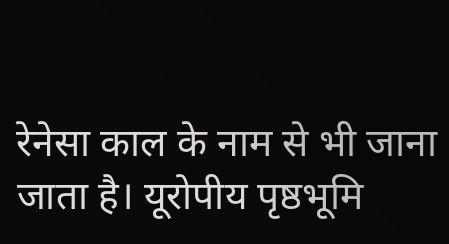रेनेसा काल के नाम से भी जाना जाता है। यूरोपीय पृष्ठभूमि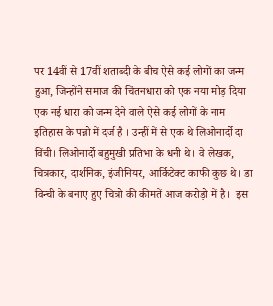पर 14वीं से 17वीं शताब्दी के बीच ऐसे कई लोगों का जन्म हुआ, जिन्होंने समाज की चिंतनधारा को एक नया मोड़ दिया एक नई धारा को जन्म देने वाले ऐसे कई लोगों के नाम इतिहास के पन्नो में दर्ज है । उन्हीं में से एक थे लिओनार्दो दा विंची। लिओनार्दो बहुमुखी प्रतिभा के धनी थे। वे लेखक, चित्रकार, दार्शनिक, इंजीनियर, आर्किटेक्ट काफी कुछ थे। डा विन्ची के बनाए हुए चित्रो की कीमतें आज करोड़ो में है।  इस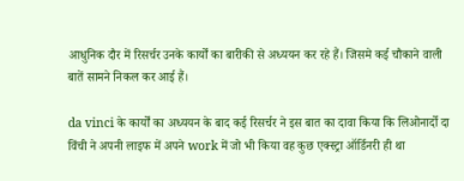आधुनिक दौर में रिसर्चर उनके कार्यों का बारीकी से अध्ययन कर रहे हैं। जिसमे कई चौकाने वाली बातें सामने निकल कर आई हैं।

da vinci के कार्यों का अध्ययन के बाद कई रिसर्चर ने इस बात का दावा किया कि लिओनार्दो दा विंची ने अपनी लाइफ में अपने work में जो भी किया वह कुछ एक्स्ट्रा ऑर्डिनरी ही था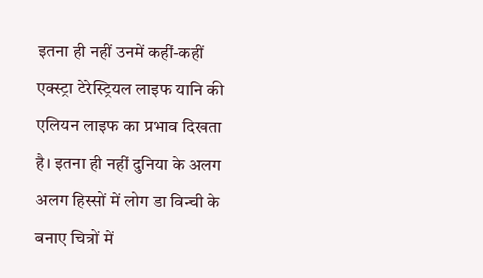इतना ही नहीं उनमें कहीं-कहीं एक्स्ट्रा टेरेस्ट्रियल लाइफ यानि की एलियन लाइफ का प्रभाव दिखता है। इतना ही नहीं दुनिया के अलग अलग हिस्सों में लोग डा विन्ची के बनाए चित्रों में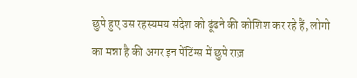छुपे हुए उस रहस्यमय संदेश को ढूंढने की कोशिश कर रहे हैं, लोगो का मन्ना है की अगर इन पेंटिंग्स में छुपे राज़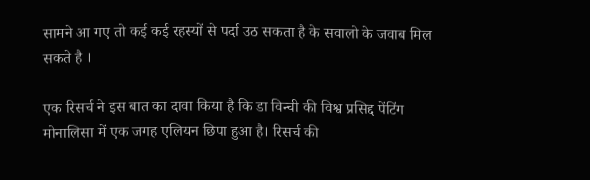सामने आ गए तो कई कई रहस्यों से पर्दा उठ सकता है के सवालो के जवाब मिल सकते है ।

एक रिसर्च ने इस बात का दावा किया है कि डा विन्ची की विश्व प्रसिद्द पेंटिंग मोनालिसा में एक जगह एलियन छिपा हुआ है। रिसर्च की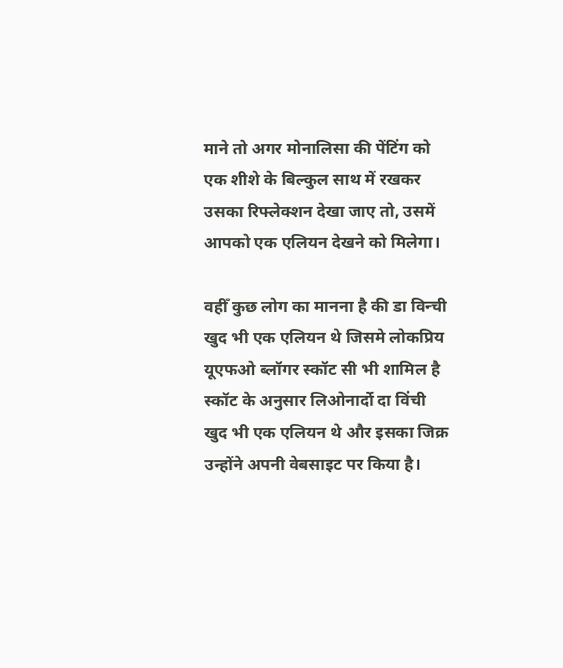माने तो अगर मोनालिसा की पेंटिंग को एक शीशे के बिल्कुल साथ में रखकर उसका रिफ्लेक्शन देखा जाए तो, उसमें आपको एक एलियन देखने को मिलेगा।

वहीँ कुछ लोग का मानना है की डा विन्ची खुद भी एक एलियन थे जिसमे लोकप्रिय यूएफओ ब्लॉगर स्कॉट सी भी शामिल है  स्कॉट के अनुसार लिओनार्दो दा विंची खुद भी एक एलियन थे और इसका जिक्र उन्होंने अपनी वेबसाइट पर किया है।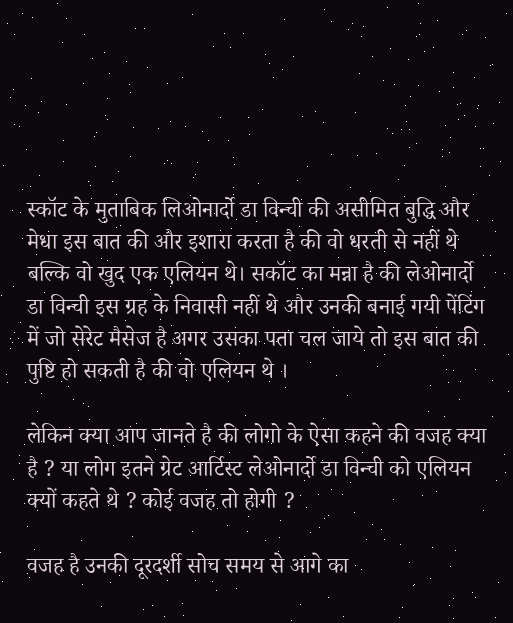स्कॉट के मुताबिक लिओनार्दो डा विन्ची की असीमित बुद्धि और मेधा इस बात की और इशारा करता है की वो धरती से नहीं थे बल्कि वो खुद एक एलियन थे। सकॉट का मन्ना है की लेओनार्दो डा विन्ची इस ग्रह के निवासी नहीं थे और उनकी बनाई गयी पेंटिंग में जो सेरेट मैसेज है अगर उसका पता चल जाये तो इस बात की पुष्टि हो सकती है की वो एलियन थे ।

लेकिन क्या आप जानते है की लोगो के ऐसा कहने की वजह क्या है ? या लोग इतने ग्रेट आर्टिस्ट लेओनार्दो डा विन्ची को एलियन क्यों कहते थे ? कोई वजह तो होगी ?

वजह है उनकी दूरदर्शी सोच समय से आगे का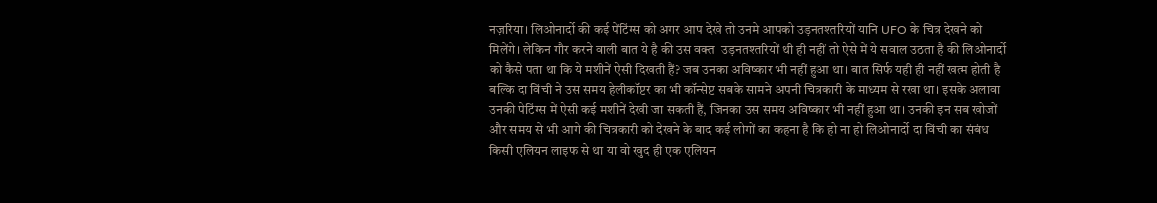नज़रिया। लिओनार्दो की कई पेंटिंग्स को अगर आप देखे तो उनमे आपको उड़नतश्तरियों यानि UFO के चित्र देखने को मिलेंगे। लेकिन गौर करने वाली बात ये है की उस वक्त  उड़नतश्तरियों थी ही नहीं तो ऐसे में ये सवाल उठता है की लिओनार्दो को कैसे पता था कि ये मशीनें ऐसी दिखती हैं? जब उनका अविष्कार भी नहीं हुआ था। बात सिर्फ यही ही नहीं खत्म होती है बल्कि दा विंची ने उस समय हेलीकॉप्टर का भी कॉन्सेप्ट सबके सामने अपनी चित्रकारी के माध्यम से रखा था। इसके अलावा उनकी पेटिंग्स में ऐसी कई मशीनें देखी जा सकती हैं, जिनका उस समय अविष्कार भी नहीं हुआ था। उनकी इन सब खोजों और समय से भी आगे की चित्रकारी को देखने के बाद कई लोगों का कहना है कि हो ना हो लिओनार्दो दा विंची का संबंध किसी एलियन लाइफ से था या वो खुद ही एक एलियन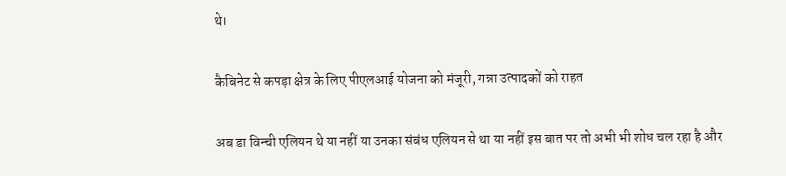थे।

कैबिनेट से कपड़ा क्षेत्र के लिए पीएलआई योजना को मंजूरी, गन्ना उत्पादकों को राहत

अब डा विन्ची एलियन थे या नहीं या उनका संबंध एलियन से था या नहीं इस बात पर तो अभी भी शोध चल रहा है और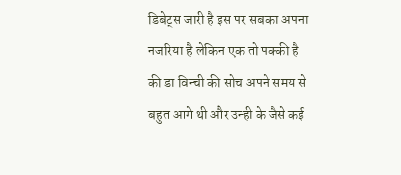डिबेट्स जारी है इस पर सबका अपना नजरिया है लेकिन एक तो पक्की है की डा विन्ची की सोच अपने समय से बहुत आगे थी और उन्ही के जैसे कई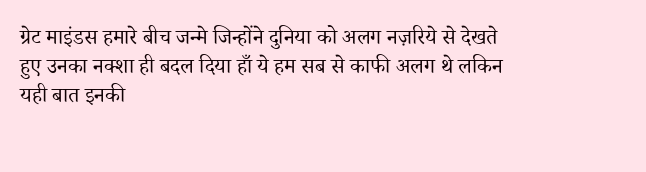ग्रेट माइंडस हमारे बीच जन्मे जिन्होंने दुनिया को अलग नज़रिये से देखते हुए उनका नक्शा ही बदल दिया हाँ ये हम सब से काफी अलग थे लकिन यही बात इनकी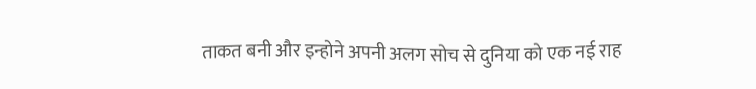ताकत बनी और इन्होने अपनी अलग सोच से दुनिया को एक नई राह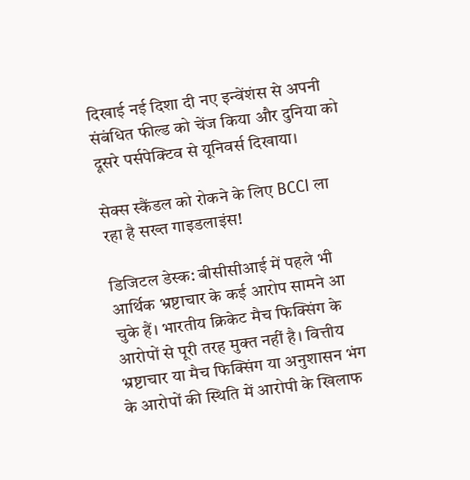दिखाई नई दिशा दी नए इन्वेंशंस से अपनी संबंधित फील्ड को चेंज किया और दुनिया को दूसरे पर्सपेक्टिव से यूनिवर्स दिखाया।

सेक्स स्कैंडल को रोकने के लिए BCCI ला रहा है सख्त गाइडलाइंस!

डिजिटल डेस्क: बीसीसीआई में पहले भी आर्थिक भ्रष्टाचार के कई आरोप सामने आ चुके हैं। भारतीय क्रिकेट मैच फिक्सिंग के आरोपों से पूरी तरह मुक्त नहीं है। वित्तीय भ्रष्टाचार या मैच फिक्सिंग या अनुशासन भंग के आरोपों की स्थिति में आरोपी के खिलाफ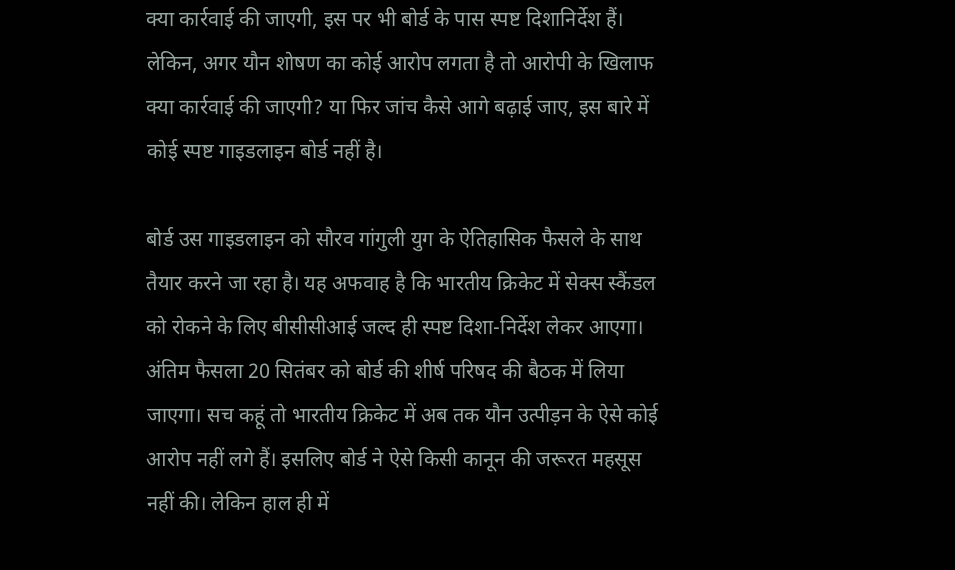क्या कार्रवाई की जाएगी, इस पर भी बोर्ड के पास स्पष्ट दिशानिर्देश हैं। लेकिन, अगर यौन शोषण का कोई आरोप लगता है तो आरोपी के खिलाफ क्या कार्रवाई की जाएगी? या फिर जांच कैसे आगे बढ़ाई जाए, इस बारे में कोई स्पष्ट गाइडलाइन बोर्ड नहीं है।

बोर्ड उस गाइडलाइन को सौरव गांगुली युग के ऐतिहासिक फैसले के साथ तैयार करने जा रहा है। यह अफवाह है कि भारतीय क्रिकेट में सेक्स स्कैंडल को रोकने के लिए बीसीसीआई जल्द ही स्पष्ट दिशा-निर्देश लेकर आएगा। अंतिम फैसला 20 सितंबर को बोर्ड की शीर्ष परिषद की बैठक में लिया जाएगा। सच कहूं तो भारतीय क्रिकेट में अब तक यौन उत्पीड़न के ऐसे कोई आरोप नहीं लगे हैं। इसलिए बोर्ड ने ऐसे किसी कानून की जरूरत महसूस नहीं की। लेकिन हाल ही में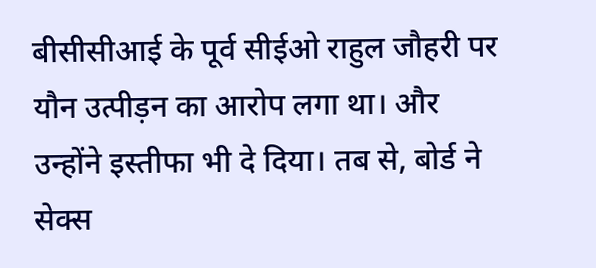बीसीसीआई के पूर्व सीईओ राहुल जौहरी पर यौन उत्पीड़न का आरोप लगा था। और उन्होंने इस्तीफा भी दे दिया। तब से, बोर्ड ने सेक्स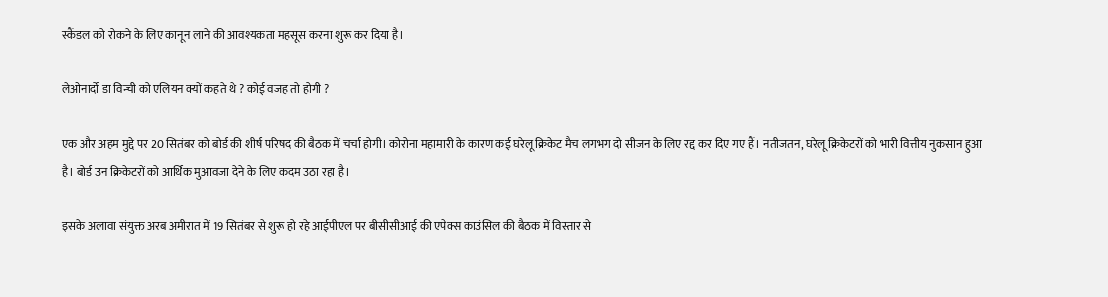स्कैंडल को रोकने के लिए कानून लाने की आवश्यकता महसूस करना शुरू कर दिया है।

लेओनार्दो डा विन्ची को एलियन क्यों कहते थे ? कोई वजह तो होगी ?

एक और अहम मुद्दे पर 20 सितंबर को बोर्ड की शीर्ष परिषद की बैठक में चर्चा होगी। कोरोना महामारी के कारण कई घरेलू क्रिकेट मैच लगभग दो सीजन के लिए रद्द कर दिए गए हैं। नतीजतन, घरेलू क्रिकेटरों को भारी वित्तीय नुकसान हुआ है। बोर्ड उन क्रिकेटरों को आर्थिक मुआवजा देने के लिए कदम उठा रहा है।

इसके अलावा संयुक्त अरब अमीरात में 19 सितंबर से शुरू हो रहे आईपीएल पर बीसीसीआई की एपेक्स काउंसिल की बैठक में विस्तार से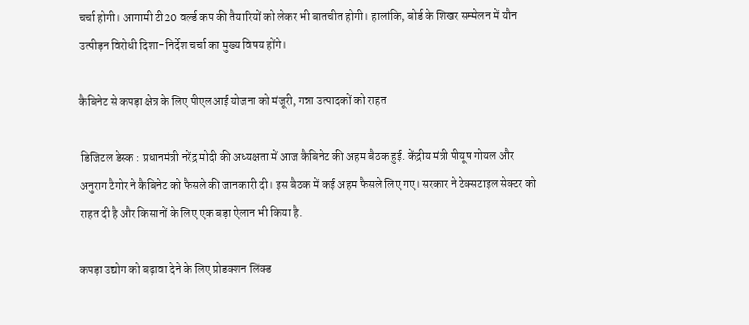चर्चा होगी। आगामी टी20 वर्ल्ड कप की तैयारियों को लेकर भी बातचीत होगी। हालांकि, बोर्ड के शिखर सम्मेलन में यौन उत्पीड़न विरोधी दिशा-निर्देश चर्चा का मुख्य विषय होंगे।

कैबिनेट से कपड़ा क्षेत्र के लिए पीएलआई योजना को मंजूरी, गन्ना उत्पादकों को राहत

 डिजिटल डेस्क : प्रधानमंत्री नरेंद्र मोदी की अध्यक्षता में आज कैबिनेट की अहम बैठक हुई. केंद्रीय मंत्री पीयूष गोयल और अनुराग टैगोर ने कैबिनेट को फैसले की जानकारी दी। इस बैठक में कई अहम फैसले लिए गए। सरकार ने टेक्सटाइल सेक्टर को राहत दी है और किसानों के लिए एक बड़ा ऐलान भी किया है.

कपड़ा उद्योग को बढ़ावा देने के लिए प्रोडक्शन लिंक्ड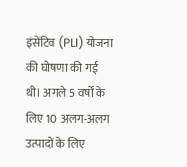इंसेंटिव (PLI) योजना की घोषणा की गई थी। अगले 5 वर्षों के लिए 10 अलग-अलग उत्पादों के लिए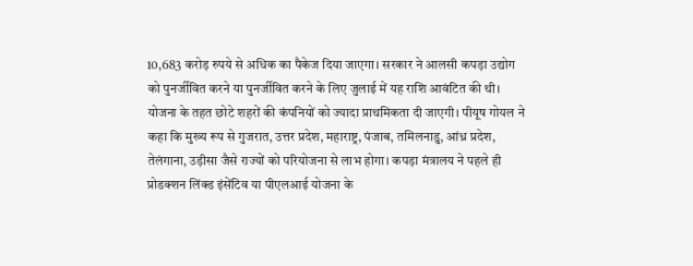10,683 करोड़ रुपये से अधिक का पैकेज दिया जाएगा। सरकार ने आलसी कपड़ा उद्योग को पुनर्जीवित करने या पुनर्जीवित करने के लिए जुलाई में यह राशि आवंटित की थी। योजना के तहत छोटे शहरों की कंपनियों को ज्यादा प्राथमिकता दी जाएगी। पीयूष गोयल ने कहा कि मुख्य रूप से गुजरात, उत्तर प्रदेश, महाराष्ट्र, पंजाब, तमिलनाडु, आंध्र प्रदेश, तेलंगाना, उड़ीसा जैसे राज्यों को परियोजना से लाभ होगा। कपड़ा मंत्रालय ने पहले ही प्रोडक्शन लिंक्ड इंसेंटिव या पीएलआई योजना के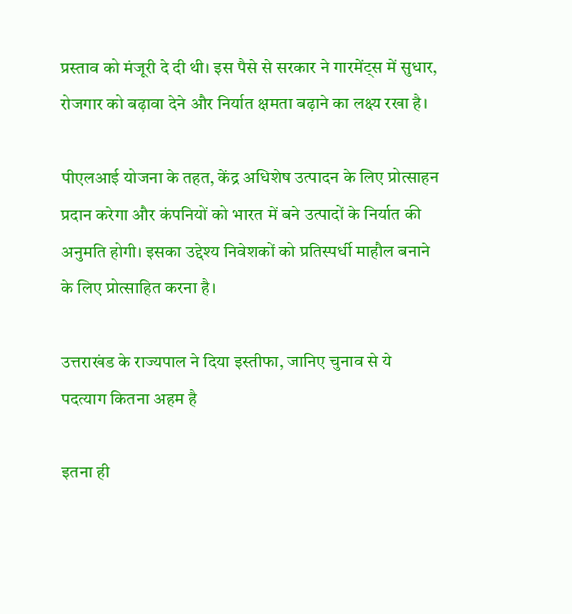प्रस्ताव को मंजूरी दे दी थी। इस पैसे से सरकार ने गारमेंट्स में सुधार, रोजगार को बढ़ावा देने और निर्यात क्षमता बढ़ाने का लक्ष्य रखा है।

पीएलआई योजना के तहत, केंद्र अधिशेष उत्पादन के लिए प्रोत्साहन प्रदान करेगा और कंपनियों को भारत में बने उत्पादों के निर्यात की अनुमति होगी। इसका उद्देश्य निवेशकों को प्रतिस्पर्धी माहौल बनाने के लिए प्रोत्साहित करना है।

उत्तराखंड के राज्यपाल ने दिया इस्तीफा, जानिए चुनाव से ये पदत्याग कितना अहम है

इतना ही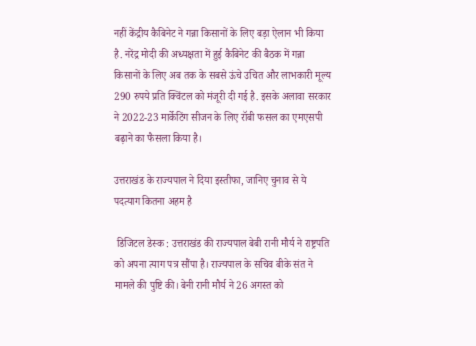नहीं केंद्रीय कैबिनेट ने गन्ना किसानों के लिए बड़ा ऐलान भी किया है. नरेंद्र मोदी की अध्यक्षता में हुई कैबिनेट की बैठक में गन्ना किसानों के लिए अब तक के सबसे ऊंचे उचित और लाभकारी मूल्य 290 रुपये प्रति क्विंटल को मंजूरी दी गई है. इसके अलावा सरकार ने 2022-23 मार्केटिंग सीजन के लिए रॉबी फसल का एमएसपी बढ़ाने का फैसला किया है।

उत्तराखंड के राज्यपाल ने दिया इस्तीफा, जानिए चुनाव से ये पदत्याग कितना अहम है

 डिजिटल डेस्क : उत्तराखंड की राज्यपाल बेबी रानी मौर्य ने राष्ट्रपति को अपना त्याग पत्र सौंपा है। राज्यपाल के सचिव बीके संत ने मामले की पुष्टि की। बेनी रानी मौर्य ने 26 अगस्त को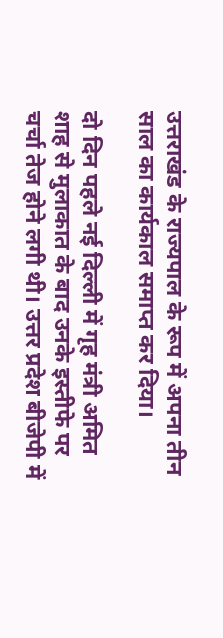उत्तराखंड के राज्यपाल के रूप में अपना तीन साल का कार्यकाल समाप्त कर दिया।

दो दिन पहले नई दिल्ली में गृह मंत्री अमित शाह से मुलाकात के बाद उनके इस्तीफे पर चर्चा तेज होने लगी थी। उत्तर प्रदेश बीजेपी में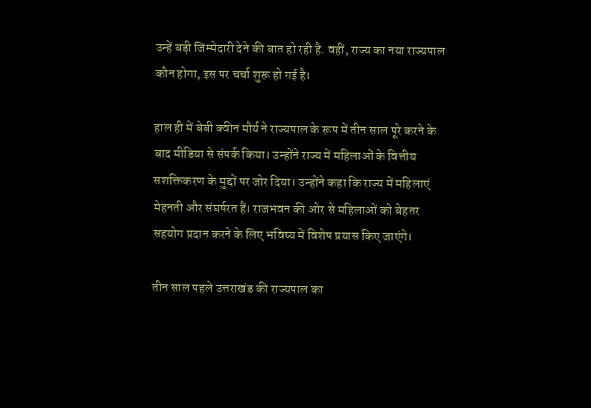उन्हें बड़ी जिम्मेदारी देने की बात हो रही है. वहीं, राज्य का नया राज्यपाल कौन होगा, इस पर चर्चा शुरू हो गई है।

हाल ही में बेबी क्वीन मौर्य ने राज्यपाल के रूप में तीन साल पूरे करने के बाद मीडिया से संपर्क किया। उन्होंने राज्य में महिलाओं के वित्तीय सशक्तिकरण के मुद्दों पर जोर दिया। उन्होंने कहा कि राज्य में महिलाएं मेहनती और संघर्षरत हैं। राजभवन की ओर से महिलाओं को बेहतर सहयोग प्रदान करने के लिए भविष्य में विशेष प्रयास किए जाएंगे।

तीन साल पहले उत्तराखंड की राज्यपाल का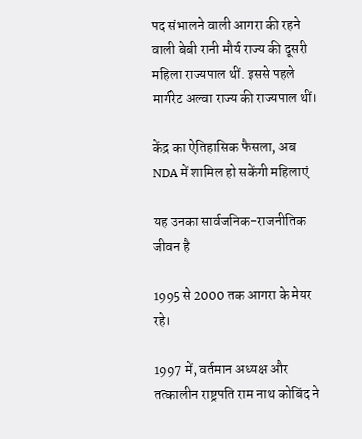पद संभालने वाली आगरा की रहने वाली बेबी रानी मौर्य राज्य की दूसरी महिला राज्यपाल थीं. इससे पहले मार्गरेट अल्वा राज्य की राज्यपाल थीं।

केंद्र का ऐतिहासिक फैसला, अब NDA में शामिल हो सकेंगी महिलाएं

यह उनका सार्वजनिक-राजनीतिक जीवन है

1995 से 2000 तक आगरा के मेयर रहे।

1997 में, वर्तमान अध्यक्ष और तत्कालीन राष्ट्रपति राम नाथ कोबिंद ने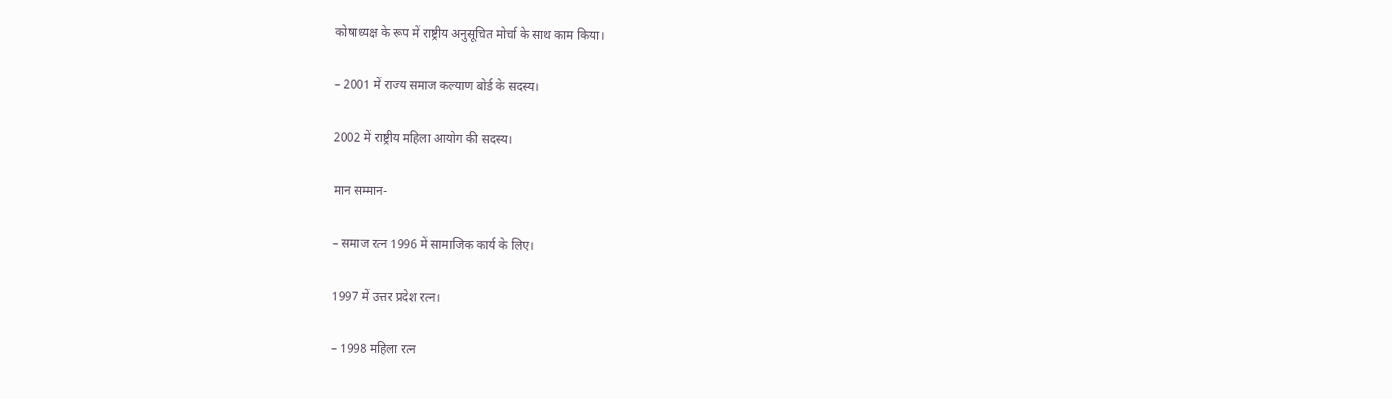कोषाध्यक्ष के रूप में राष्ट्रीय अनुसूचित मोर्चा के साथ काम किया।

– 2001 में राज्य समाज कल्याण बोर्ड के सदस्य।

2002 में राष्ट्रीय महिला आयोग की सदस्य।

मान सम्मान-

– समाज रत्न 1996 में सामाजिक कार्य के लिए।

1997 में उत्तर प्रदेश रत्न।

– 1998 महिला रत्न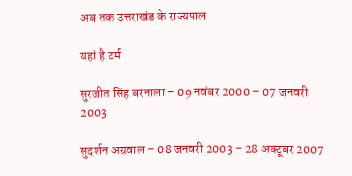अब तक उत्तराखंड के राज्यपाल

यहां है टर्म

सुरजीत सिंह बरनाला – 09 नवंबर 2000 – 07 जनवरी 2003

सुदर्शन अग्रवाल – 08 जनवरी 2003 – 28 अक्टूबर 2007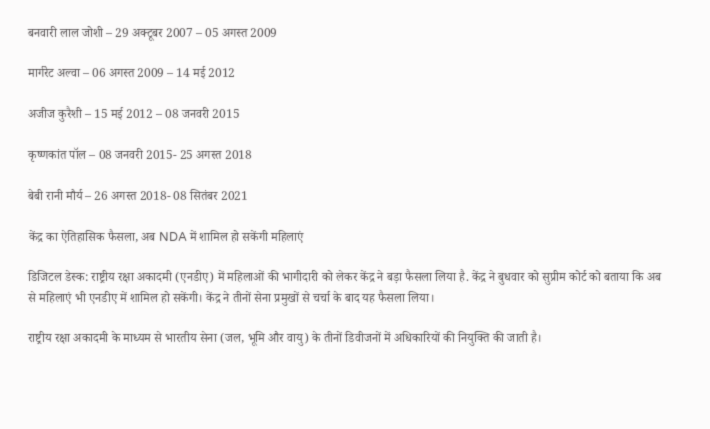बनवारी लाल जोशी – 29 अक्टूबर 2007 – 05 अगस्त 2009

मार्गरेट अल्वा – 06 अगस्त 2009 – 14 मई 2012

अजीज कुरैशी – 15 मई 2012 – 08 जनवरी 2015

कृष्णकांत पॉल – 08 जनवरी 2015- 25 अगस्त 2018

बेबी रानी मौर्य – 26 अगस्त 2018- 08 सितंबर 2021

केंद्र का ऐतिहासिक फैसला, अब NDA में शामिल हो सकेंगी महिलाएं

डिजिटल डेस्क: राष्ट्रीय रक्षा अकादमी (एनडीए) में महिलाओं की भागीदारी को लेकर केंद्र ने बड़ा फैसला लिया है. केंद्र ने बुधवार को सुप्रीम कोर्ट को बताया कि अब से महिलाएं भी एनडीए में शामिल हो सकेंगी। केंद्र ने तीनों सेना प्रमुखों से चर्चा के बाद यह फैसला लिया।

राष्ट्रीय रक्षा अकादमी के माध्यम से भारतीय सेना (जल, भूमि और वायु) के तीनों डिवीजनों में अधिकारियों की नियुक्ति की जाती है।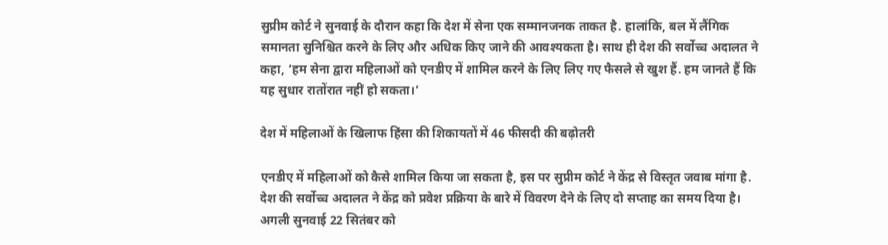सुप्रीम कोर्ट ने सुनवाई के दौरान कहा कि देश में सेना एक सम्मानजनक ताकत है. हालांकि, बल में लैंगिक समानता सुनिश्चित करने के लिए और अधिक किए जाने की आवश्यकता है। साथ ही देश की सर्वोच्च अदालत ने कहा, ‘हम सेना द्वारा महिलाओं को एनडीए में शामिल करने के लिए लिए गए फैसले से खुश हैं. हम जानते हैं कि यह सुधार रातोंरात नहीं हो सकता।’

देश में महिलाओं के खिलाफ हिंसा की शिकायतों में 46 फीसदी की बढ़ोतरी

एनडीए में महिलाओं को कैसे शामिल किया जा सकता है, इस पर सुप्रीम कोर्ट ने केंद्र से विस्तृत जवाब मांगा है. देश की सर्वोच्च अदालत ने केंद्र को प्रवेश प्रक्रिया के बारे में विवरण देने के लिए दो सप्ताह का समय दिया है। अगली सुनवाई 22 सितंबर को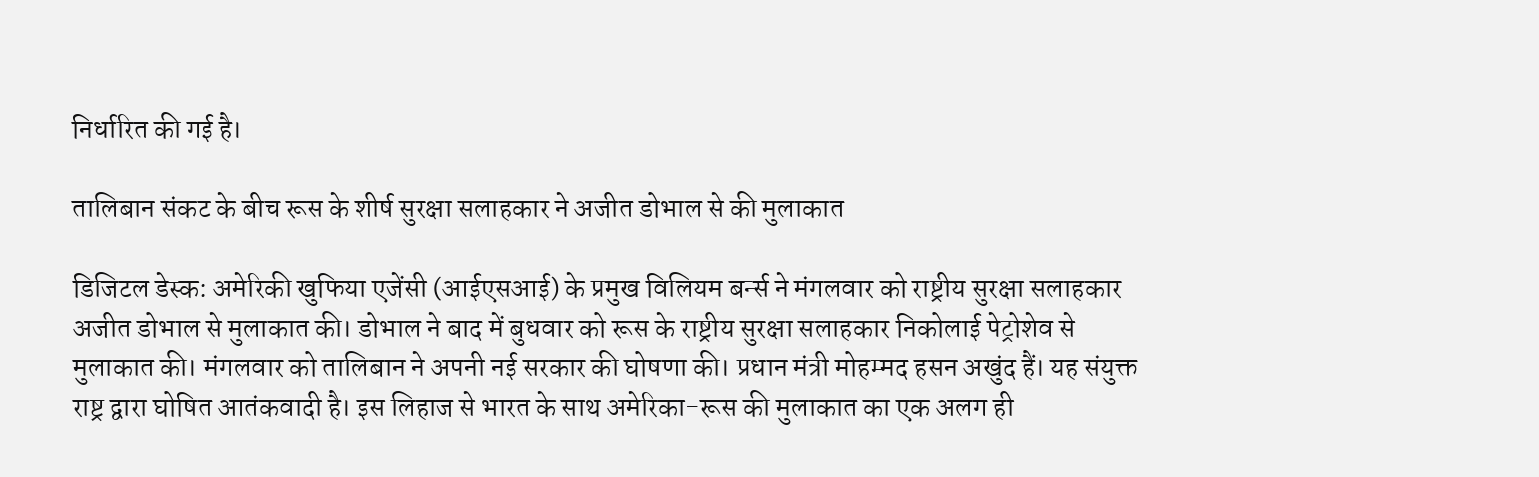निर्धारित की गई है।

तालिबान संकट के बीच रूस के शीर्ष सुरक्षा सलाहकार ने अजीत डोभाल से की मुलाकात

डिजिटल डेस्क: अमेरिकी खुफिया एजेंसी (आईएसआई) के प्रमुख विलियम बर्न्स ने मंगलवार को राष्ट्रीय सुरक्षा सलाहकार अजीत डोभाल से मुलाकात की। डोभाल ने बाद में बुधवार को रूस के राष्ट्रीय सुरक्षा सलाहकार निकोलाई पेट्रोशेव से मुलाकात की। मंगलवार को तालिबान ने अपनी नई सरकार की घोषणा की। प्रधान मंत्री मोहम्मद हसन अखुंद हैं। यह संयुक्त राष्ट्र द्वारा घोषित आतंकवादी है। इस लिहाज से भारत के साथ अमेरिका-रूस की मुलाकात का एक अलग ही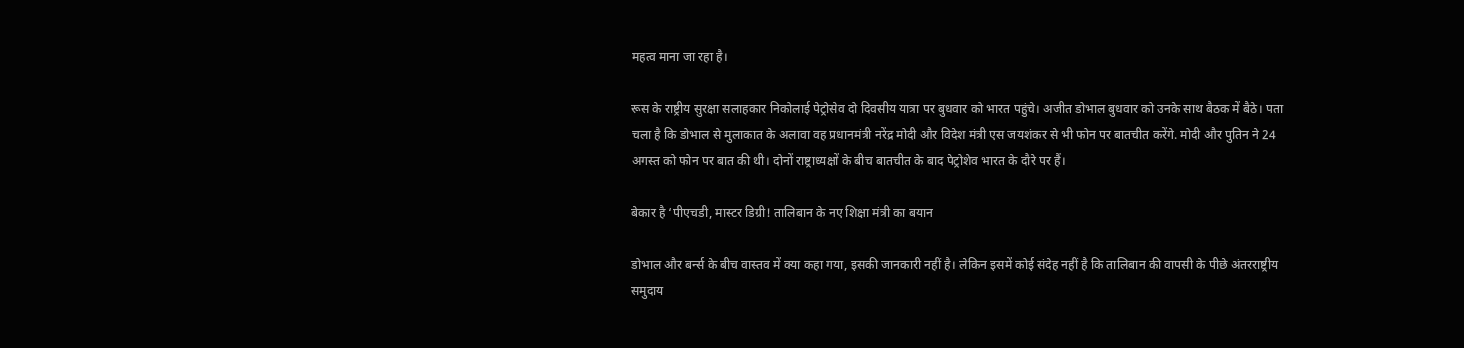महत्व माना जा रहा है।

रूस के राष्ट्रीय सुरक्षा सलाहकार निकोलाई पेट्रोसेव दो दिवसीय यात्रा पर बुधवार को भारत पहुंचे। अजीत डोभाल बुधवार को उनके साथ बैठक में बैठे। पता चला है कि डोभाल से मुलाकात के अलावा वह प्रधानमंत्री नरेंद्र मोदी और विदेश मंत्री एस जयशंकर से भी फोन पर बातचीत करेंगे. मोदी और पुतिन ने 24 अगस्त को फोन पर बात की थी। दोनों राष्ट्राध्यक्षों के बीच बातचीत के बाद पेट्रोशेव भारत के दौरे पर हैं।

बेकार है ‘पीएचडी, मास्टर डिग्री! तालिबान के नए शिक्षा मंत्री का बयान

डोभाल और बर्न्स के बीच वास्तव में क्या कहा गया, इसकी जानकारी नहीं है। लेकिन इसमें कोई संदेह नहीं है कि तालिबान की वापसी के पीछे अंतरराष्ट्रीय समुदाय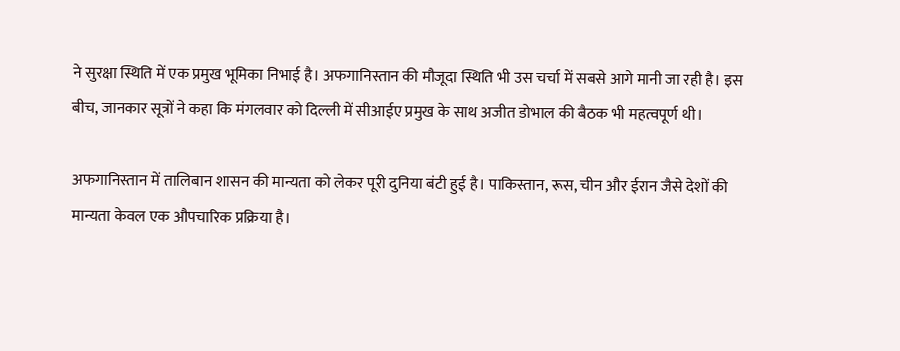ने सुरक्षा स्थिति में एक प्रमुख भूमिका निभाई है। अफगानिस्तान की मौजूदा स्थिति भी उस चर्चा में सबसे आगे मानी जा रही है। इस बीच, जानकार सूत्रों ने कहा कि मंगलवार को दिल्ली में सीआईए प्रमुख के साथ अजीत डोभाल की बैठक भी महत्वपूर्ण थी।

अफगानिस्तान में तालिबान शासन की मान्यता को लेकर पूरी दुनिया बंटी हुई है। पाकिस्तान, रूस, चीन और ईरान जैसे देशों की मान्यता केवल एक औपचारिक प्रक्रिया है।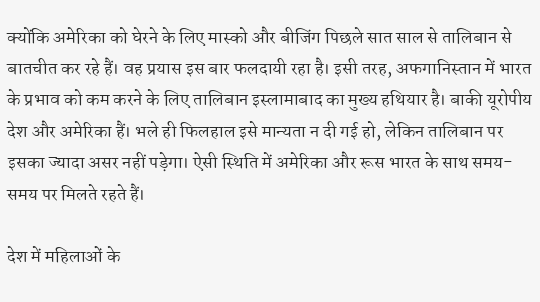क्योंकि अमेरिका को घेरने के लिए मास्को और बीजिंग पिछले सात साल से तालिबान से बातचीत कर रहे हैं। वह प्रयास इस बार फलदायी रहा है। इसी तरह, अफगानिस्तान में भारत के प्रभाव को कम करने के लिए तालिबान इस्लामाबाद का मुख्य हथियार है। बाकी यूरोपीय देश और अमेरिका हैं। भले ही फिलहाल इसे मान्यता न दी गई हो, लेकिन तालिबान पर इसका ज्यादा असर नहीं पड़ेगा। ऐसी स्थिति में अमेरिका और रूस भारत के साथ समय-समय पर मिलते रहते हैं।

देश में महिलाओं के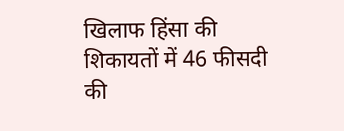खिलाफ हिंसा की शिकायतों में 46 फीसदी की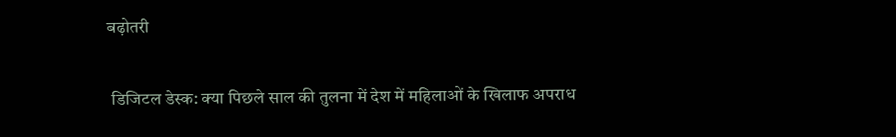बढ़ोतरी

 डिजिटल डेस्क: क्या पिछले साल की तुलना में देश में महिलाओं के खिलाफ अपराध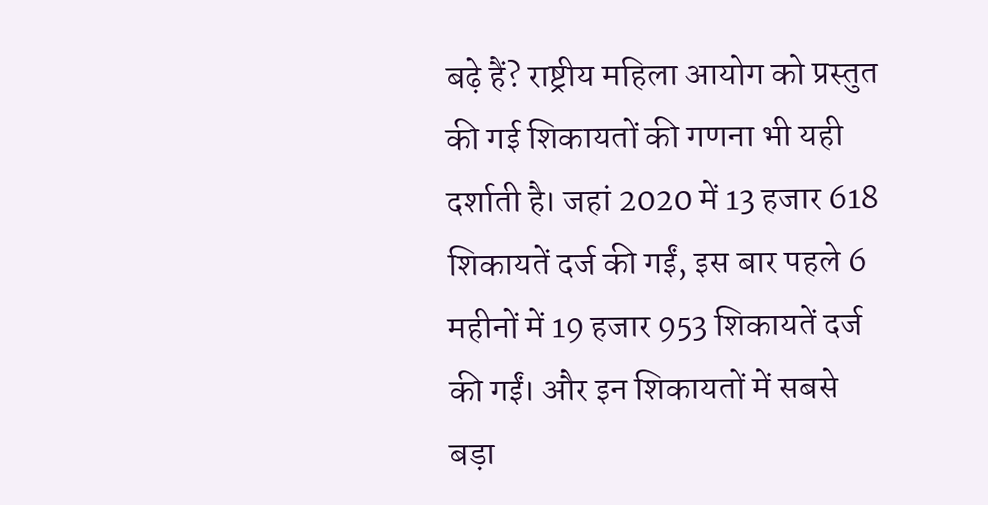बढ़े हैं? राष्ट्रीय महिला आयोग को प्रस्तुत की गई शिकायतों की गणना भी यही दर्शाती है। जहां 2020 में 13 हजार 618 शिकायतें दर्ज की गईं, इस बार पहले 6 महीनों में 19 हजार 953 शिकायतें दर्ज की गईं। और इन शिकायतों में सबसे बड़ा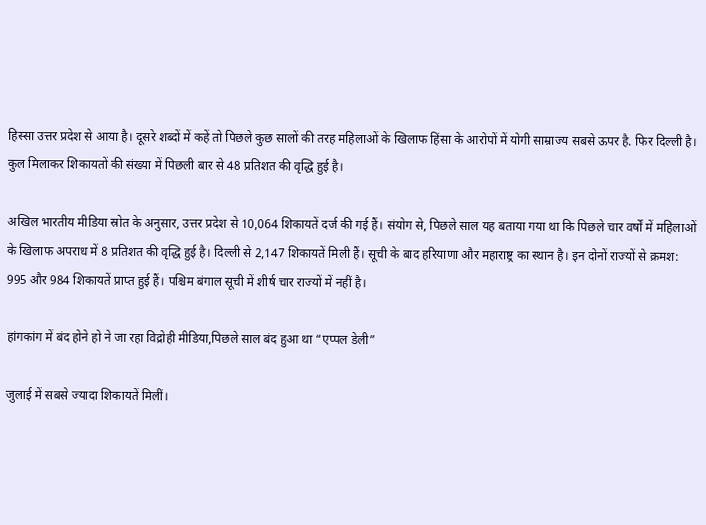हिस्सा उत्तर प्रदेश से आया है। दूसरे शब्दों में कहें तो पिछले कुछ सालों की तरह महिलाओं के खिलाफ हिंसा के आरोपों में योगी साम्राज्य सबसे ऊपर है. फिर दिल्ली है। कुल मिलाकर शिकायतों की संख्या में पिछली बार से 48 प्रतिशत की वृद्धि हुई है।

अखिल भारतीय मीडिया स्रोत के अनुसार, उत्तर प्रदेश से 10,064 शिकायतें दर्ज की गई हैं। संयोग से, पिछले साल यह बताया गया था कि पिछले चार वर्षों में महिलाओं के खिलाफ अपराध में 8 प्रतिशत की वृद्धि हुई है। दिल्ली से 2,147 शिकायतें मिली हैं। सूची के बाद हरियाणा और महाराष्ट्र का स्थान है। इन दोनों राज्यों से क्रमश: 995 और 984 शिकायतें प्राप्त हुई हैं। पश्चिम बंगाल सूची में शीर्ष चार राज्यों में नहीं है।

हांगकांग में बंद होने हो ने जा रहा विद्रोही मीडिया,पिछले साल बंद हुआ था “एप्पल डेली”

जुलाई में सबसे ज्यादा शिकायतें मिलीं।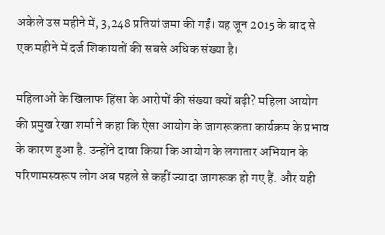अकेले उस महीने में, 3,248 प्रतियां जमा की गईं। यह जून 2015 के बाद से एक महीने में दर्ज शिकायतों की सबसे अधिक संख्या है।

महिलाओं के खिलाफ हिंसा के आरोपों की संख्या क्यों बढ़ी? महिला आयोग की प्रमुख रेखा शर्मा ने कहा कि ऐसा आयोग के जागरूकता कार्यक्रम के प्रभाव के कारण हुआ है. उन्होंने दावा किया कि आयोग के लगातार अभियान के परिणामस्वरूप लोग अब पहले से कहीं ज्यादा जागरूक हो गए हैं. और यही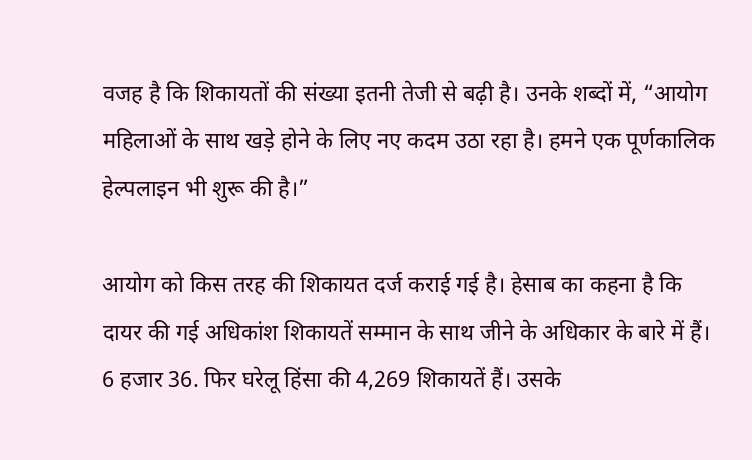वजह है कि शिकायतों की संख्या इतनी तेजी से बढ़ी है। उनके शब्दों में, “आयोग महिलाओं के साथ खड़े होने के लिए नए कदम उठा रहा है। हमने एक पूर्णकालिक हेल्पलाइन भी शुरू की है।”

आयोग को किस तरह की शिकायत दर्ज कराई गई है। हेसाब का कहना है कि दायर की गई अधिकांश शिकायतें सम्मान के साथ जीने के अधिकार के बारे में हैं। 6 हजार 36. फिर घरेलू हिंसा की 4,269 शिकायतें हैं। उसके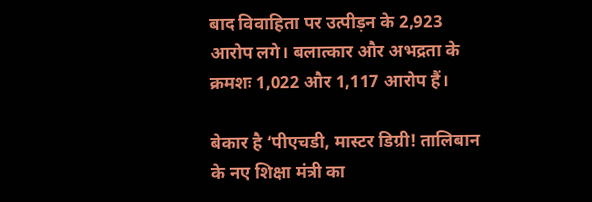बाद विवाहिता पर उत्पीड़न के 2,923 आरोप लगे। बलात्कार और अभद्रता के क्रमशः 1,022 और 1,117 आरोप हैं।

बेकार है ‘पीएचडी, मास्टर डिग्री! तालिबान के नए शिक्षा मंत्री का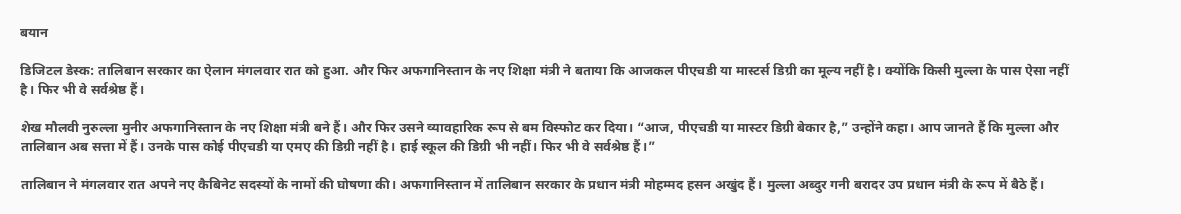बयान

डिजिटल डेस्क: तालिबान सरकार का ऐलान मंगलवार रात को हुआ. और फिर अफगानिस्तान के नए शिक्षा मंत्री ने बताया कि आजकल पीएचडी या मास्टर्स डिग्री का मूल्य नहीं है। क्योंकि किसी मुल्ला के पास ऐसा नहीं है। फिर भी वे सर्वश्रेष्ठ हैं।

शेख मौलवी नुरुल्ला मुनीर अफगानिस्तान के नए शिक्षा मंत्री बने हैं। और फिर उसने व्यावहारिक रूप से बम विस्फोट कर दिया। “आज, पीएचडी या मास्टर डिग्री बेकार है,” उन्होंने कहा। आप जानते हैं कि मुल्ला और तालिबान अब सत्ता में हैं। उनके पास कोई पीएचडी या एमए की डिग्री नहीं है। हाई स्कूल की डिग्री भी नहीं। फिर भी वे सर्वश्रेष्ठ हैं।”

तालिबान ने मंगलवार रात अपने नए कैबिनेट सदस्यों के नामों की घोषणा की। अफगानिस्तान में तालिबान सरकार के प्रधान मंत्री मोहम्मद हसन अखुंद हैं। मुल्ला अब्दुर गनी बरादर उप प्रधान मंत्री के रूप में बैठे हैं।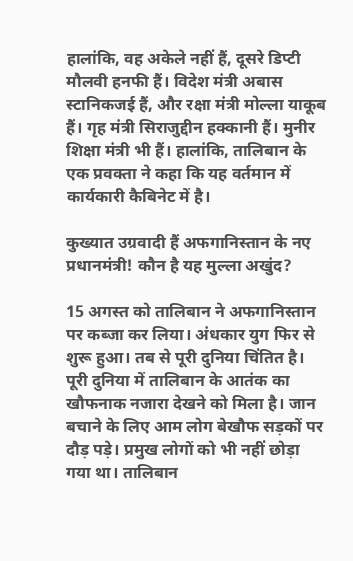हालांकि, वह अकेले नहीं हैं, दूसरे डिप्टी मौलवी हनफी हैं। विदेश मंत्री अबास स्टानिकजई हैं, और रक्षा मंत्री मोल्ला याकूब हैं। गृह मंत्री सिराजुद्दीन हक्कानी हैं। मुनीर शिक्षा मंत्री भी हैं। हालांकि, तालिबान के एक प्रवक्ता ने कहा कि यह वर्तमान में कार्यकारी कैबिनेट में है।

कुख्यात उग्रवादी हैं अफगानिस्तान के नए प्रधानमंत्री! कौन है यह मुल्ला अखुंद?

15 अगस्त को तालिबान ने अफगानिस्तान पर कब्जा कर लिया। अंधकार युग फिर से शुरू हुआ। तब से पूरी दुनिया चिंतित है। पूरी दुनिया में तालिबान के आतंक का खौफनाक नजारा देखने को मिला है। जान बचाने के लिए आम लोग बेखौफ सड़कों पर दौड़ पड़े। प्रमुख लोगों को भी नहीं छोड़ा गया था। तालिबान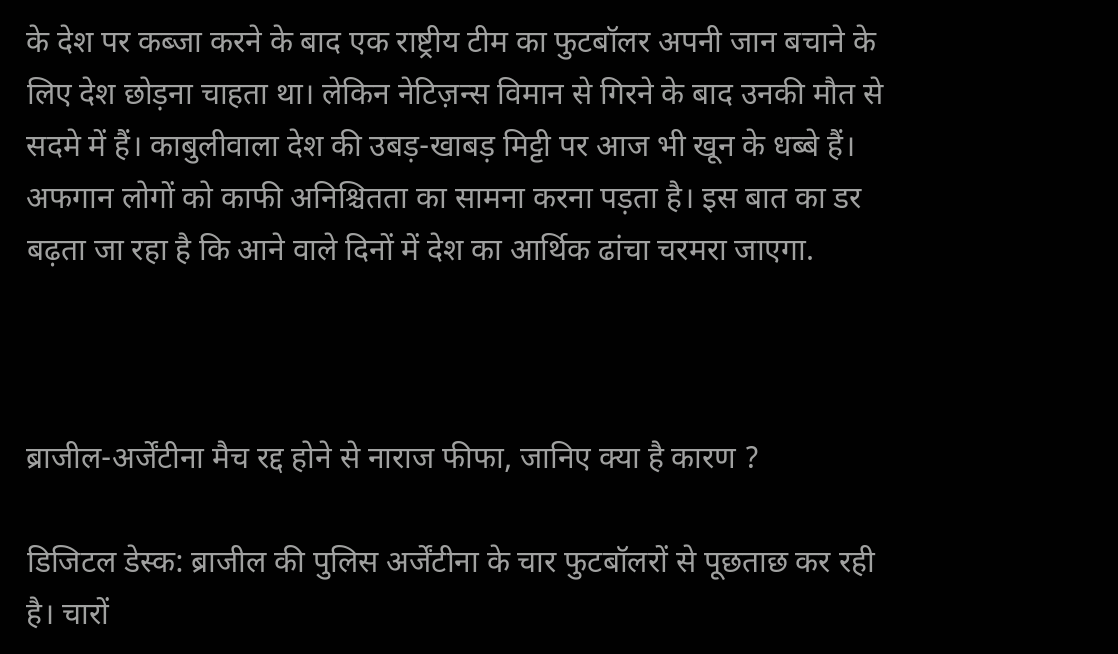के देश पर कब्जा करने के बाद एक राष्ट्रीय टीम का फुटबॉलर अपनी जान बचाने के लिए देश छोड़ना चाहता था। लेकिन नेटिज़न्स विमान से गिरने के बाद उनकी मौत से सदमे में हैं। काबुलीवाला देश की उबड़-खाबड़ मिट्टी पर आज भी खून के धब्बे हैं। अफगान लोगों को काफी अनिश्चितता का सामना करना पड़ता है। इस बात का डर बढ़ता जा रहा है कि आने वाले दिनों में देश का आर्थिक ढांचा चरमरा जाएगा.



ब्राजील-अर्जेंटीना मैच रद्द होने से नाराज फीफा, जानिए क्या है कारण ?

डिजिटल डेस्क: ब्राजील की पुलिस अर्जेंटीना के चार फुटबॉलरों से पूछताछ कर रही है। चारों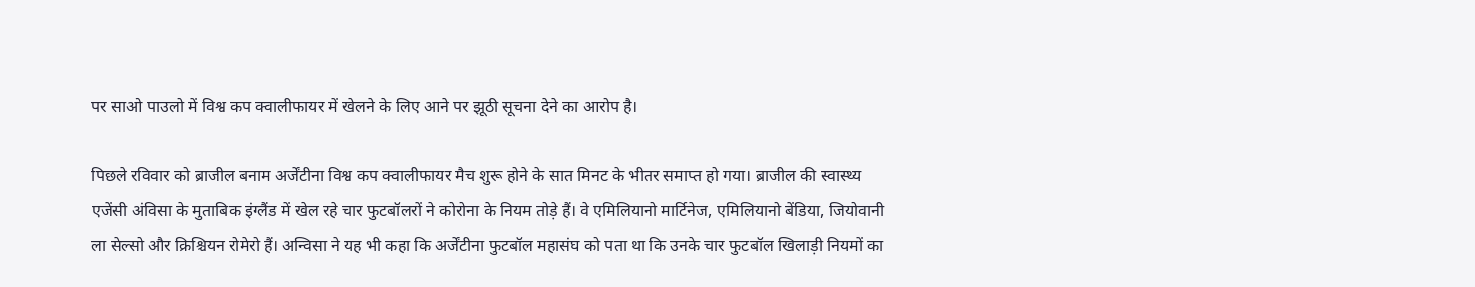पर साओ पाउलो में विश्व कप क्वालीफायर में खेलने के लिए आने पर झूठी सूचना देने का आरोप है।

पिछले रविवार को ब्राजील बनाम अर्जेंटीना विश्व कप क्वालीफायर मैच शुरू होने के सात मिनट के भीतर समाप्त हो गया। ब्राजील की स्वास्थ्य एजेंसी अंविसा के मुताबिक इंग्लैंड में खेल रहे चार फुटबॉलरों ने कोरोना के नियम तोड़े हैं। वे एमिलियानो मार्टिनेज, एमिलियानो बेंडिया, जियोवानी ला सेल्सो और क्रिश्चियन रोमेरो हैं। अन्विसा ने यह भी कहा कि अर्जेंटीना फुटबॉल महासंघ को पता था कि उनके चार फुटबॉल खिलाड़ी नियमों का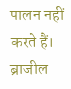पालन नहीं करते हैं। ब्राजील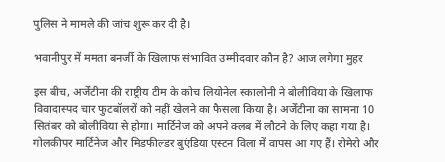पुलिस ने मामले की जांच शुरू कर दी है।

भवानीपुर में ममता बनर्जी के खिलाफ संभावित उम्मीदवार कौन है? आज लगेगा मुहर

इस बीच, अर्जेंटीना की राष्ट्रीय टीम के कोच लियोनेल स्कालोनी ने बोलीविया के खिलाफ विवादास्पद चार फुटबॉलरों को नहीं खेलने का फैसला किया है। अर्जेंटीना का सामना 10 सितंबर को बोलीविया से होगा। मार्टिनेज को अपने क्लब में लौटने के लिए कहा गया है। गोलकीपर मार्टिनेज और मिडफील्डर बुएंडिया एस्टन विला में वापस आ गए हैं। रोमेरो और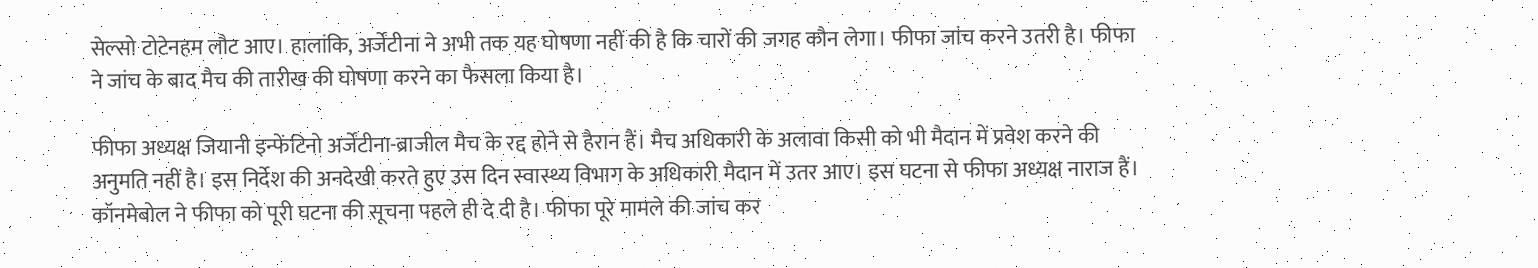सेल्सो टोटेनहम लौट आए। हालांकि, अर्जेंटीना ने अभी तक यह घोषणा नहीं की है कि चारों की जगह कौन लेगा। फीफा जांच करने उतरी है। फीफा ने जांच के बाद मैच की तारीख की घोषणा करने का फैसला किया है।

फीफा अध्यक्ष जियानी इन्फेंटिनो अर्जेंटीना-ब्राजील मैच के रद्द होने से हैरान हैं। मैच अधिकारी के अलावा किसी को भी मैदान में प्रवेश करने की अनुमति नहीं है। इस निर्देश की अनदेखी करते हुए उस दिन स्वास्थ्य विभाग के अधिकारी मैदान में उतर आए। इस घटना से फीफा अध्यक्ष नाराज हैं। कॉनमेबोल ने फीफा को पूरी घटना की सूचना पहले ही दे दी है। फीफा पूरे मामले की जांच कर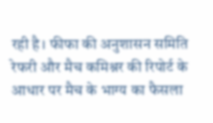रही है। फीफा की अनुशासन समिति रेफरी और मैच कमिश्नर की रिपोर्ट के आधार पर मैच के भाग्य का फैसला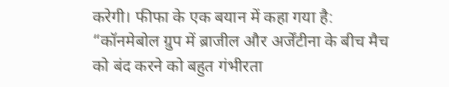करेगी। फीफा के एक बयान में कहा गया है: “कॉनमेबोल ग्रुप में ब्राजील और अर्जेंटीना के बीच मैच को बंद करने को बहुत गंभीरता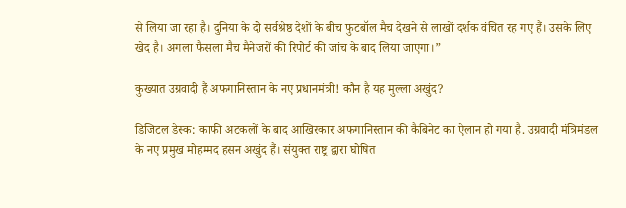से लिया जा रहा है। दुनिया के दो सर्वश्रेष्ठ देशों के बीच फुटबॉल मैच देखने से लाखों दर्शक वंचित रह गए हैं। उसके लिए खेद है। अगला फैसला मैच मैनेजरों की रिपोर्ट की जांच के बाद लिया जाएगा।”

कुख्यात उग्रवादी हैं अफगानिस्तान के नए प्रधानमंत्री! कौन है यह मुल्ला अखुंद?

डिजिटल डेस्क: काफी अटकलों के बाद आखिरकार अफगानिस्तान की कैबिनेट का ऐलान हो गया है. उग्रवादी मंत्रिमंडल के नए प्रमुख मोहम्मद हसन अखुंद हैं। संयुक्त राष्ट्र द्वारा घोषित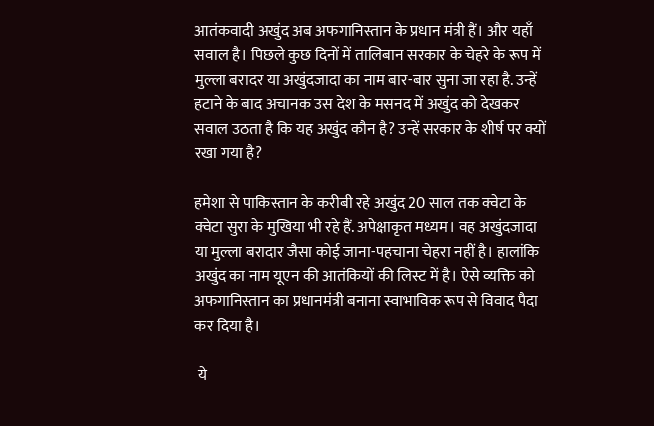आतंकवादी अखुंद अब अफगानिस्तान के प्रधान मंत्री हैं। और यहाँ सवाल है। पिछले कुछ दिनों में तालिबान सरकार के चेहरे के रूप में मुल्ला बरादर या अखुंदजादा का नाम बार-बार सुना जा रहा है. उन्हें हटाने के बाद अचानक उस देश के मसनद में अखुंद को देखकर सवाल उठता है कि यह अखुंद कौन है? उन्हें सरकार के शीर्ष पर क्यों रखा गया है?

हमेशा से पाकिस्तान के करीबी रहे अखुंद 20 साल तक क्वेटा के क्वेटा सुरा के मुखिया भी रहे हैं. अपेक्षाकृत मध्यम। वह अखुंदजादा या मुल्ला बरादार जैसा कोई जाना-पहचाना चेहरा नहीं है। हालांकि अखुंद का नाम यूएन की आतंकियों की लिस्ट में है। ऐसे व्यक्ति को अफगानिस्तान का प्रधानमंत्री बनाना स्वाभाविक रूप से विवाद पैदा कर दिया है।

 ये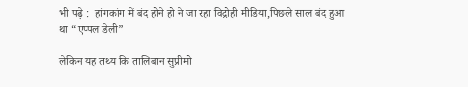भी पढ़े :  हांगकांग में बंद होने हो ने जा रहा विद्रोही मीडिया,पिछले साल बंद हुआ था “एप्पल डेली”

लेकिन यह तथ्य कि तालिबान सुप्रीमो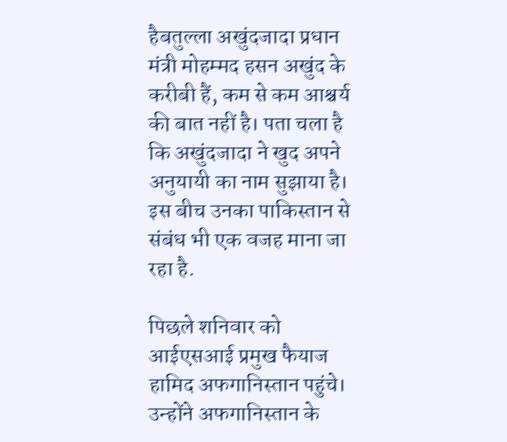हैबतुल्ला अखुंदजादा प्रधान मंत्री मोहम्मद हसन अखुंद के करीबी हैं, कम से कम आश्चर्य की बात नहीं है। पता चला है कि अखुंदजादा ने खुद अपने अनुयायी का नाम सुझाया है। इस बीच उनका पाकिस्तान से संबंध भी एक वजह माना जा रहा है.

पिछले शनिवार को आईएसआई प्रमुख फैयाज हामिद अफगानिस्तान पहुंचे। उन्होंने अफगानिस्तान के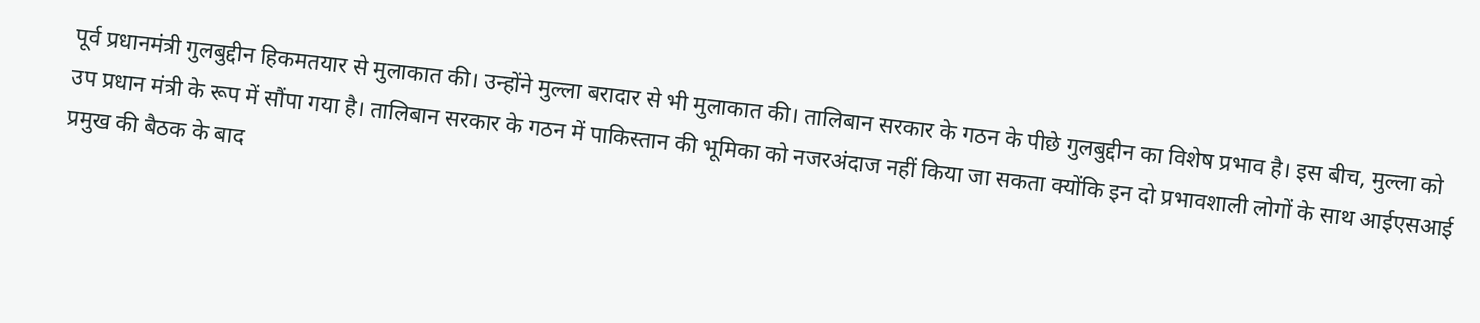पूर्व प्रधानमंत्री गुलबुद्दीन हिकमतयार से मुलाकात की। उन्होंने मुल्ला बरादार से भी मुलाकात की। तालिबान सरकार के गठन के पीछे गुलबुद्दीन का विशेष प्रभाव है। इस बीच, मुल्ला को उप प्रधान मंत्री के रूप में सौंपा गया है। तालिबान सरकार के गठन में पाकिस्तान की भूमिका को नजरअंदाज नहीं किया जा सकता क्योंकि इन दो प्रभावशाली लोगों के साथ आईएसआई प्रमुख की बैठक के बाद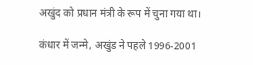अखुंद को प्रधान मंत्री के रूप में चुना गया था।

कंधार में जन्मे, अखुंड ने पहले 1996-2001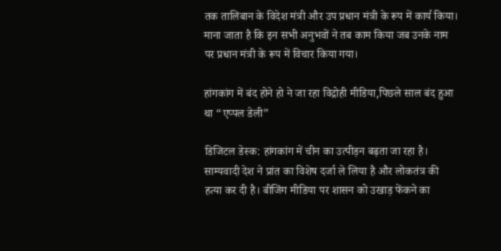तक तालिबान के विदेश मंत्री और उप प्रधान मंत्री के रूप में कार्य किया। माना जाता है कि इन सभी अनुभवों ने तब काम किया जब उनके नाम पर प्रधान मंत्री के रूप में विचार किया गया।

हांगकांग में बंद होने हो ने जा रहा विद्रोही मीडिया,पिछले साल बंद हुआ था “एप्पल डेली”

डिजिटल डेस्क: हांगकांग में चीन का उत्पीड़न बढ़ता जा रहा है। साम्यवादी देश ने प्रांत का विशेष दर्जा ले लिया है और लोकतंत्र की हत्या कर दी है। बीजिंग मीडिया पर शासन को उखाड़ फेंकने का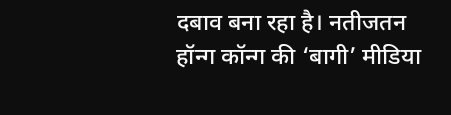दबाव बना रहा है। नतीजतन हॉन्ग कॉन्ग की ‘बागी’ मीडिया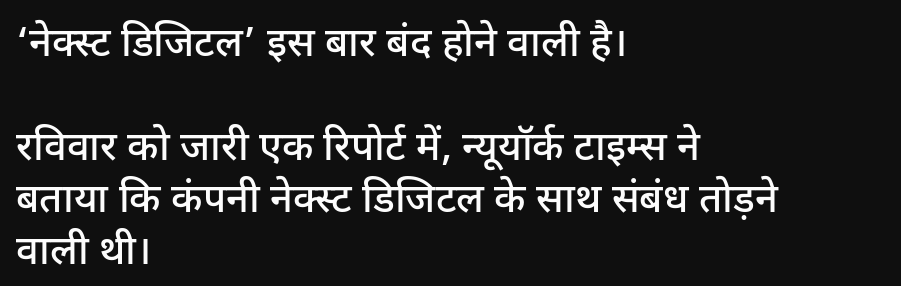‘नेक्स्ट डिजिटल’ इस बार बंद होने वाली है।

रविवार को जारी एक रिपोर्ट में, न्यूयॉर्क टाइम्स ने बताया कि कंपनी नेक्स्ट डिजिटल के साथ संबंध तोड़ने वाली थी।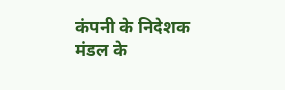कंपनी के निदेशक मंडल के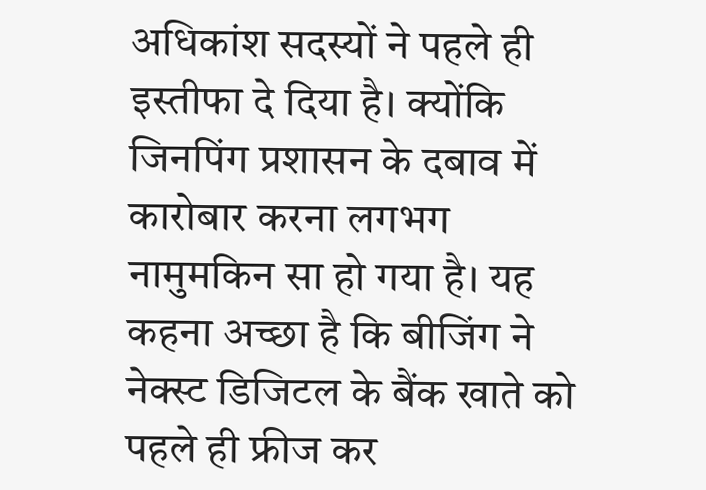अधिकांश सदस्यों ने पहले ही इस्तीफा दे दिया है। क्योंकि जिनपिंग प्रशासन के दबाव में कारोबार करना लगभग नामुमकिन सा हो गया है। यह कहना अच्छा है कि बीजिंग ने नेक्स्ट डिजिटल के बैंक खाते को पहले ही फ्रीज कर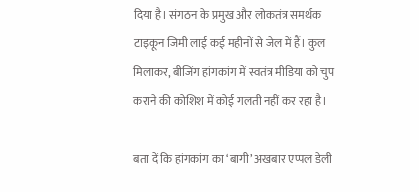दिया है। संगठन के प्रमुख और लोकतंत्र समर्थक टाइकून जिमी लाई कई महीनों से जेल में हैं। कुल मिलाकर, बीजिंग हांगकांग में स्वतंत्र मीडिया को चुप कराने की कोशिश में कोई गलती नहीं कर रहा है।

बता दें कि हांगकांग का ‘बागी’ अखबार एप्पल डेली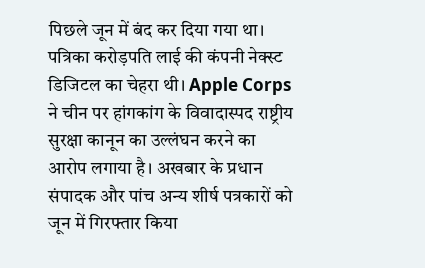पिछले जून में बंद कर दिया गया था। पत्रिका करोड़पति लाई की कंपनी नेक्स्ट डिजिटल का चेहरा थी। Apple Corps ने चीन पर हांगकांग के विवादास्पद राष्ट्रीय सुरक्षा कानून का उल्लंघन करने का आरोप लगाया है। अखबार के प्रधान संपादक और पांच अन्य शीर्ष पत्रकारों को जून में गिरफ्तार किया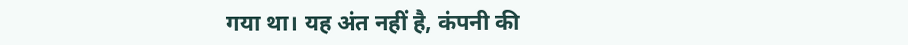गया था। यह अंत नहीं है, कंपनी की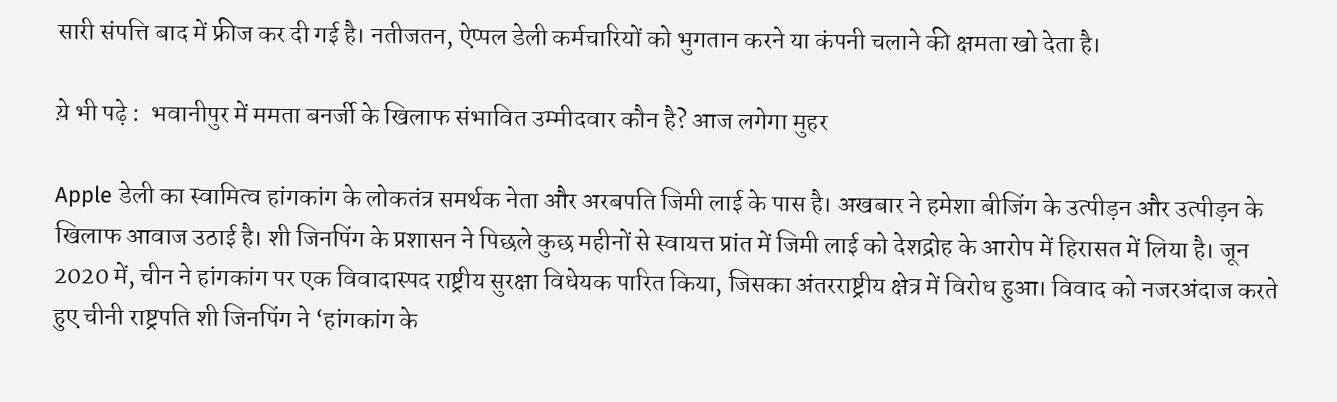सारी संपत्ति बाद में फ्रीज कर दी गई है। नतीजतन, ऐप्पल डेली कर्मचारियों को भुगतान करने या कंपनी चलाने की क्षमता खो देता है।

य़े भी पढ़े :  भवानीपुर में ममता बनर्जी के खिलाफ संभावित उम्मीदवार कौन है? आज लगेगा मुहर

Apple डेली का स्वामित्व हांगकांग के लोकतंत्र समर्थक नेता और अरबपति जिमी लाई के पास है। अखबार ने हमेशा बीजिंग के उत्पीड़न और उत्पीड़न के खिलाफ आवाज उठाई है। शी जिनपिंग के प्रशासन ने पिछले कुछ महीनों से स्वायत्त प्रांत में जिमी लाई को देशद्रोह के आरोप में हिरासत में लिया है। जून 2020 में, चीन ने हांगकांग पर एक विवादास्पद राष्ट्रीय सुरक्षा विधेयक पारित किया, जिसका अंतरराष्ट्रीय क्षेत्र में विरोध हुआ। विवाद को नजरअंदाज करते हुए चीनी राष्ट्रपति शी जिनपिंग ने ‘हांगकांग के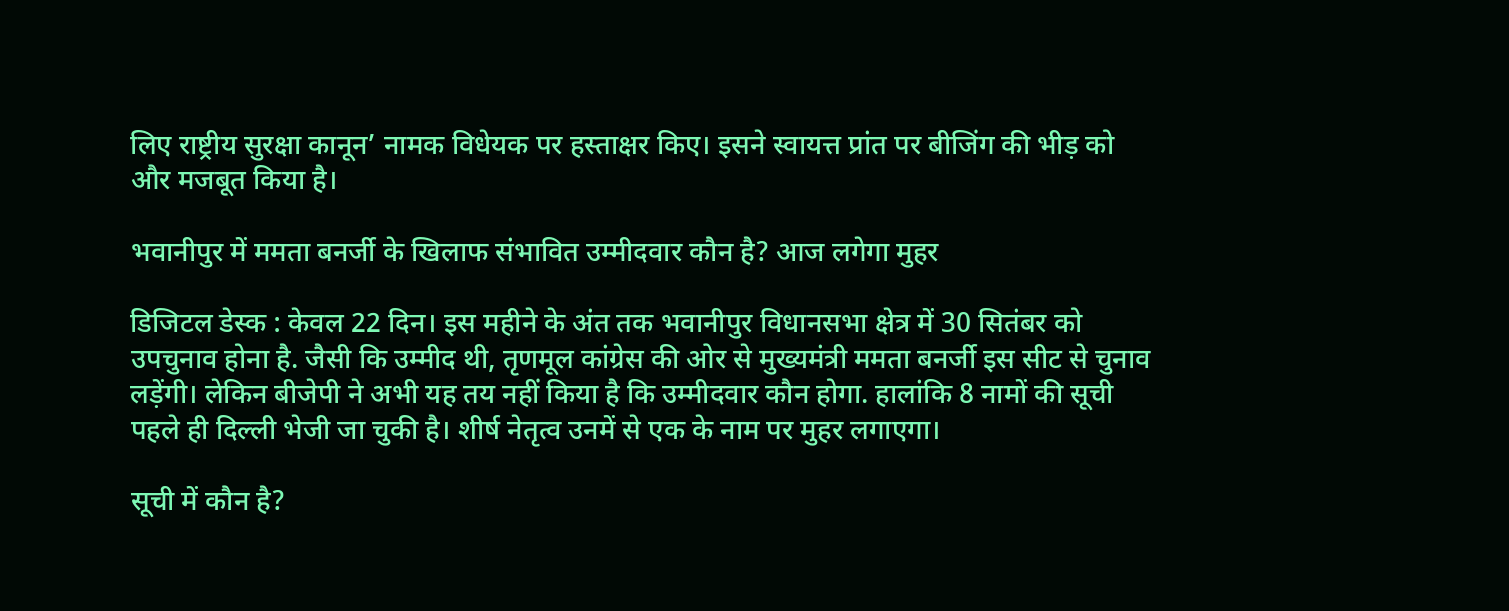लिए राष्ट्रीय सुरक्षा कानून’ नामक विधेयक पर हस्ताक्षर किए। इसने स्वायत्त प्रांत पर बीजिंग की भीड़ को और मजबूत किया है।

भवानीपुर में ममता बनर्जी के खिलाफ संभावित उम्मीदवार कौन है? आज लगेगा मुहर

डिजिटल डेस्क : केवल 22 दिन। इस महीने के अंत तक भवानीपुर विधानसभा क्षेत्र में 30 सितंबर को उपचुनाव होना है. जैसी कि उम्मीद थी, तृणमूल कांग्रेस की ओर से मुख्यमंत्री ममता बनर्जी इस सीट से चुनाव लड़ेंगी। लेकिन बीजेपी ने अभी यह तय नहीं किया है कि उम्मीदवार कौन होगा. हालांकि 8 नामों की सूची पहले ही दिल्ली भेजी जा चुकी है। शीर्ष नेतृत्व उनमें से एक के नाम पर मुहर लगाएगा।

सूची में कौन है?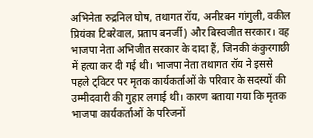अभिनेता रुद्रनिल घोष, तथागत रॉय, अनीऱबन गांगुली, वकील प्रियंका टिबरेवाल, प्रताप बनर्जी) और बिस्वजीत सरकार। वह भाजपा नेता अभिजीत सरकार के दादा हैं, जिनकी कंकुरगाछी में हत्या कर दी गई थी। भाजपा नेता तथागत रॉय ने इससे पहले ट्विटर पर मृतक कार्यकर्ताओं के परिवार के सदस्यों की उम्मीदवारी की गुहार लगाई थी। कारण बताया गया कि मृतक भाजपा कार्यकर्ताओं के परिजनों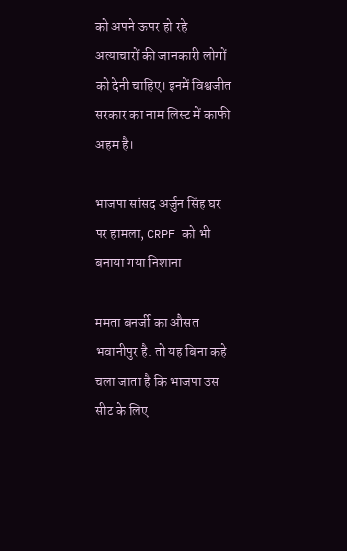को अपने ऊपर हो रहे अत्याचारों की जानकारी लोगों को देनी चाहिए। इनमें विश्वजीत सरकार का नाम लिस्ट में काफी अहम है।

भाजपा सांसद अर्जुन सिंह घर पर हामला, CRPF को भी बनाया गया निशाना

ममता बनर्जी का औसत भवानीपुर है. तो यह बिना कहे चला जाता है कि भाजपा उस सीट के लिए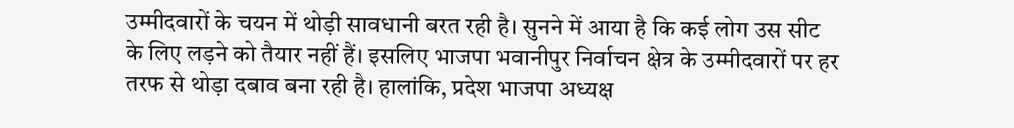उम्मीदवारों के चयन में थोड़ी सावधानी बरत रही है। सुनने में आया है कि कई लोग उस सीट के लिए लड़ने को तैयार नहीं हैं। इसलिए भाजपा भवानीपुर निर्वाचन क्षेत्र के उम्मीदवारों पर हर तरफ से थोड़ा दबाव बना रही है। हालांकि, प्रदेश भाजपा अध्यक्ष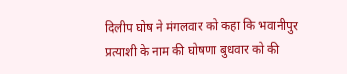दिलीप घोष ने मंगलवार को कहा कि भवानीपुर प्रत्याशी के नाम की घोषणा बुधवार को की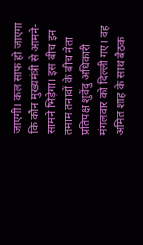जाएगी। कल साफ हो जाएगा कि कौन मुख्यमंत्री से आमने-सामने भिड़ेगा। इस बीच इन तमाम तनावों के बीच नेता प्रतिपक्ष शुवेंदु अधिकारी मंगलवार को दिल्ली गए। वह अमित शाह के साथ बैठक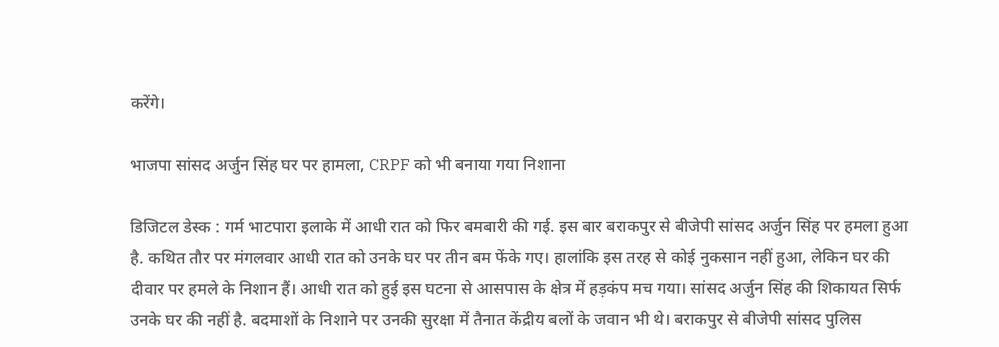करेंगे।

भाजपा सांसद अर्जुन सिंह घर पर हामला, CRPF को भी बनाया गया निशाना

डिजिटल डेस्क : गर्म भाटपारा इलाके में आधी रात को फिर बमबारी की गई. इस बार बराकपुर से बीजेपी सांसद अर्जुन सिंह पर हमला हुआ है. कथित तौर पर मंगलवार आधी रात को उनके घर पर तीन बम फेंके गए। हालांकि इस तरह से कोई नुकसान नहीं हुआ, लेकिन घर की दीवार पर हमले के निशान हैं। आधी रात को हुई इस घटना से आसपास के क्षेत्र में हड़कंप मच गया। सांसद अर्जुन सिंह की शिकायत सिर्फ उनके घर की नहीं है. बदमाशों के निशाने पर उनकी सुरक्षा में तैनात केंद्रीय बलों के जवान भी थे। बराकपुर से बीजेपी सांसद पुलिस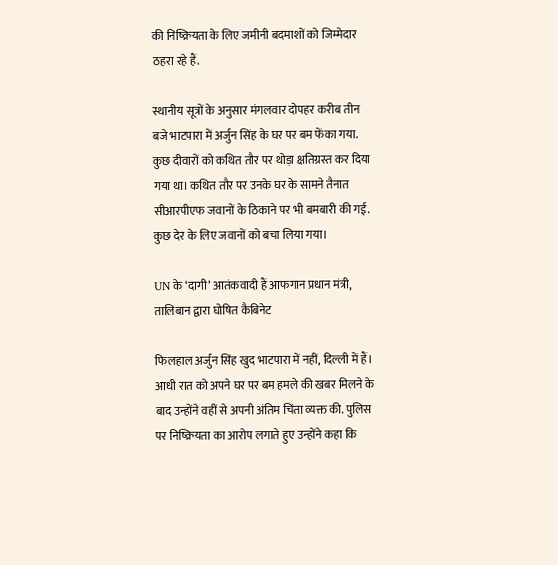की निष्क्रियता के लिए जमीनी बदमाशों को जिम्मेदार ठहरा रहे हैं.

स्थानीय सूत्रों के अनुसार मंगलवार दोपहर करीब तीन बजे भाटपारा में अर्जुन सिंह के घर पर बम फेंका गया. कुछ दीवारों को कथित तौर पर थोड़ा क्षतिग्रस्त कर दिया गया था। कथित तौर पर उनके घर के सामने तैनात सीआरपीएफ जवानों के ठिकाने पर भी बमबारी की गई. कुछ देर के लिए जवानों को बचा लिया गया।

UN के ‘दागी’ आतंकवादी हैं आफगान प्रधान मंत्री, तालिबान द्वारा घोषित कैबिनेट

फिलहाल अर्जुन सिंह खुद भाटपारा में नहीं, दिल्ली में हैं। आधी रात को अपने घर पर बम हमले की खबर मिलने के बाद उन्होंने वहीं से अपनी अंतिम चिंता व्यक्त की. पुलिस पर निष्क्रियता का आरोप लगाते हुए उन्होंने कहा कि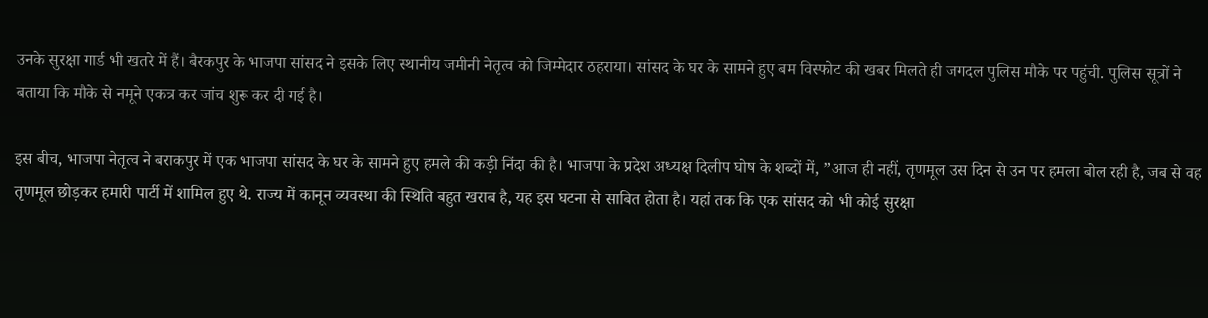उनके सुरक्षा गार्ड भी खतरे में हैं। बैरकपुर के भाजपा सांसद ने इसके लिए स्थानीय जमीनी नेतृत्व को जिम्मेदार ठहराया। सांसद के घर के सामने हुए बम विस्फोट की खबर मिलते ही जगदल पुलिस मौके पर पहुंची. पुलिस सूत्रों ने बताया कि मौके से नमूने एकत्र कर जांच शुरू कर दी गई है।

इस बीच, भाजपा नेतृत्व ने बराकपुर में एक भाजपा सांसद के घर के सामने हुए हमले की कड़ी निंदा की है। भाजपा के प्रदेश अध्यक्ष दिलीप घोष के शब्दों में, ”आज ही नहीं, तृणमूल उस दिन से उन पर हमला बोल रही है, जब से वह तृणमूल छोड़कर हमारी पार्टी में शामिल हुए थे. राज्य में कानून व्यवस्था की स्थिति बहुत खराब है, यह इस घटना से साबित होता है। यहां तक कि एक सांसद को भी कोई सुरक्षा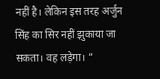नहीं है। लेकिन इस तरह अर्जुन सिंह का सिर नहीं झुकाया जा सकता। वह लड़ेगा। ”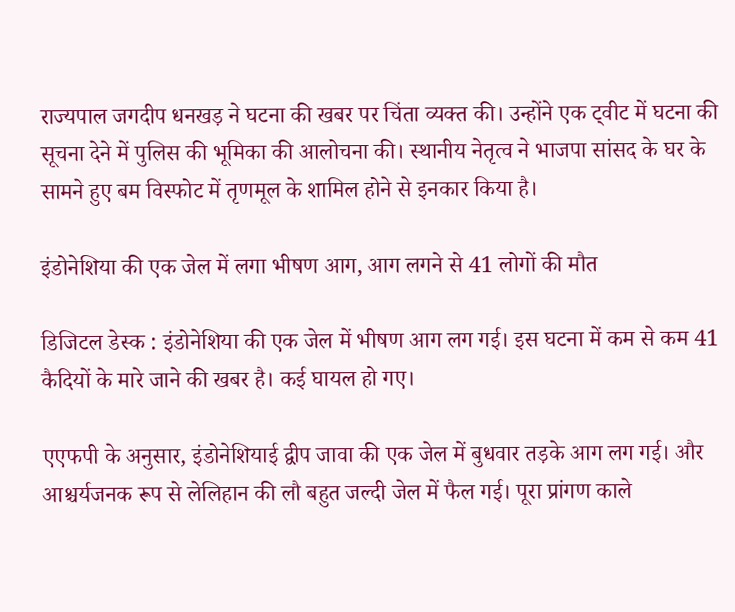राज्यपाल जगदीप धनखड़ ने घटना की खबर पर चिंता व्यक्त की। उन्होंने एक ट्वीट में घटना की सूचना देने में पुलिस की भूमिका की आलोचना की। स्थानीय नेतृत्व ने भाजपा सांसद के घर के सामने हुए बम विस्फोट में तृणमूल के शामिल होने से इनकार किया है।

इंडोनेशिया की एक जेल में लगा भीषण आग, आग लगने से 41 लोगों की मौत

डिजिटल डेस्क : इंडोनेशिया की एक जेल में भीषण आग लग गई। इस घटना में कम से कम 41 कैदियों के मारे जाने की खबर है। कई घायल हो गए।

एएफपी के अनुसार, इंडोनेशियाई द्वीप जावा की एक जेल में बुधवार तड़के आग लग गई। और आश्चर्यजनक रूप से लेलिहान की लौ बहुत जल्दी जेल में फैल गई। पूरा प्रांगण काले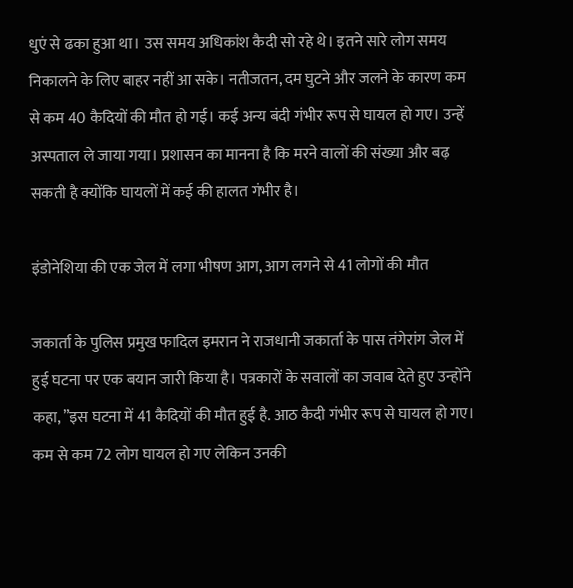धुएं से ढका हुआ था। उस समय अधिकांश कैदी सो रहे थे। इतने सारे लोग समय निकालने के लिए बाहर नहीं आ सके। नतीजतन, दम घुटने और जलने के कारण कम से कम 40 कैदियों की मौत हो गई। कई अन्य बंदी गंभीर रूप से घायल हो गए। उन्हें अस्पताल ले जाया गया। प्रशासन का मानना है कि मरने वालों की संख्या और बढ़ सकती है क्योंकि घायलों में कई की हालत गंभीर है।

इंडोनेशिया की एक जेल में लगा भीषण आग, आग लगने से 41 लोगों की मौत

जकार्ता के पुलिस प्रमुख फादिल इमरान ने राजधानी जकार्ता के पास तंगेरांग जेल में हुई घटना पर एक बयान जारी किया है। पत्रकारों के सवालों का जवाब देते हुए उन्होंने कहा, ”इस घटना में 41 कैदियों की मौत हुई है. आठ कैदी गंभीर रूप से घायल हो गए। कम से कम 72 लोग घायल हो गए लेकिन उनकी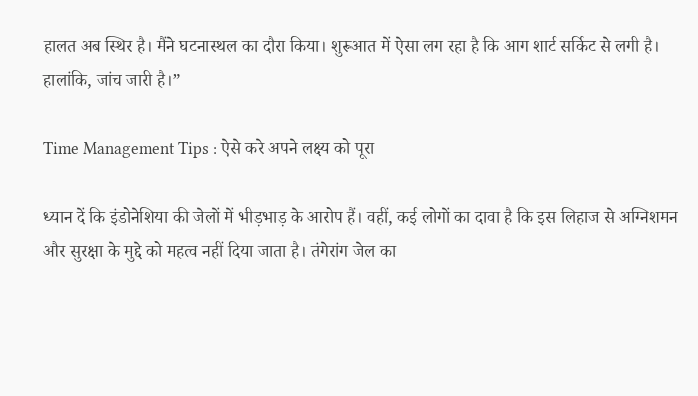हालत अब स्थिर है। मैंने घटनास्थल का दौरा किया। शुरूआत में ऐसा लग रहा है कि आग शार्ट सर्किट से लगी है। हालांकि, जांच जारी है।”

Time Management Tips : ऐसे करे अपने लक्ष्य को पूरा

ध्यान दें कि इंडोनेशिया की जेलों में भीड़भाड़ के आरोप हैं। वहीं, कई लोगों का दावा है कि इस लिहाज से अग्निशमन और सुरक्षा के मुद्दे को महत्व नहीं दिया जाता है। तंगेरांग जेल का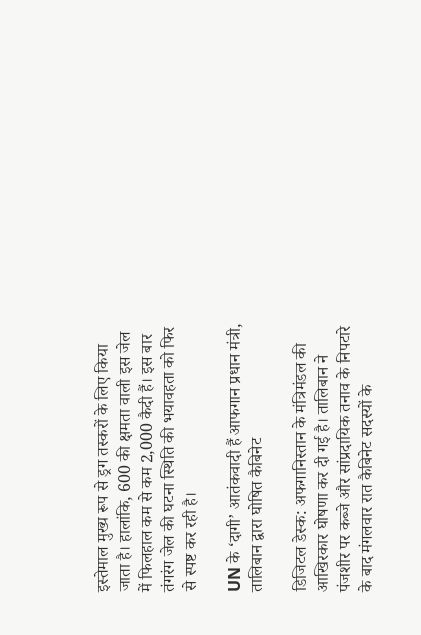इस्तेमाल मुख्य रूप से ड्रग तस्करों के लिए किया जाता है। हालांकि, 600 की क्षमता वाली इस जेल में फिलहाल कम से कम 2,000 कैदी हैं। इस बार तंगरंग जेल की घटना स्थिति की भयावहता को फिर से स्पष्ट कर रही है।

UN के ‘दागी’ आतंकवादी हैं आफगान प्रधान मंत्री, तालिबान द्वारा घोषित कैबिनेट

डिजिटल डेस्क: अफगानिस्तान के मंत्रिमंडल की आखिरकार घोषणा कर दी गई है। तालिबान ने पंजशीर पर कब्जे और सांप्रदायिक तनाव के निपटारे के बाद मंगलवार रात कैबिनेट सदस्यों के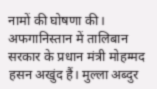नामों की घोषणा की। अफगानिस्तान में तालिबान सरकार के प्रधान मंत्री मोहम्मद हसन अखुंद हैं। मुल्ला अब्दुर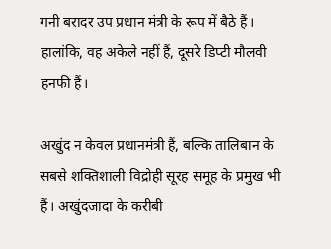गनी बरादर उप प्रधान मंत्री के रूप में बैठे हैं। हालांकि, वह अकेले नहीं हैं, दूसरे डिप्टी मौलवी हनफी हैं।

अखुंद न केवल प्रधानमंत्री हैं, बल्कि तालिबान के सबसे शक्तिशाली विद्रोही सूरह समूह के प्रमुख भी हैं। अखुंदजादा के करीबी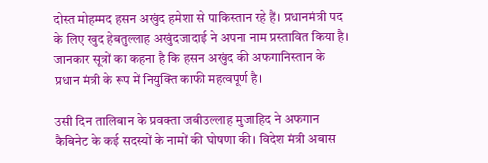दोस्त मोहम्मद हसन अखुंद हमेशा से पाकिस्तान रहे हैं। प्रधानमंत्री पद के लिए खुद हेबतुल्लाह अखुंदजादाई ने अपना नाम प्रस्तावित किया है। जानकार सूत्रों का कहना है कि हसन अखुंद की अफगानिस्तान के प्रधान मंत्री के रूप में नियुक्ति काफी महत्वपूर्ण है।

उसी दिन तालिबान के प्रवक्ता जबीउल्लाह मुजाहिद ने अफगान कैबिनेट के कई सदस्यों के नामों की घोषणा की। विदेश मंत्री अबास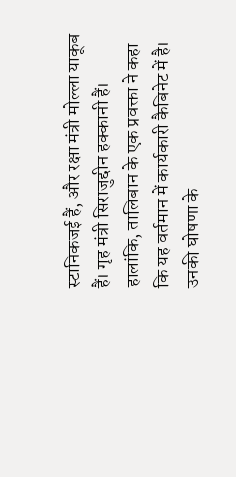स्टानिकजई हैं, और रक्षा मंत्री मोल्ला याकूब हैं। गृह मंत्री सिराजुद्दीन हक्कानी हैं। हालांकि, तालिबान के एक प्रवक्ता ने कहा कि यह वर्तमान में कार्यकारी कैबिनेट में है। उनकी घोषणा के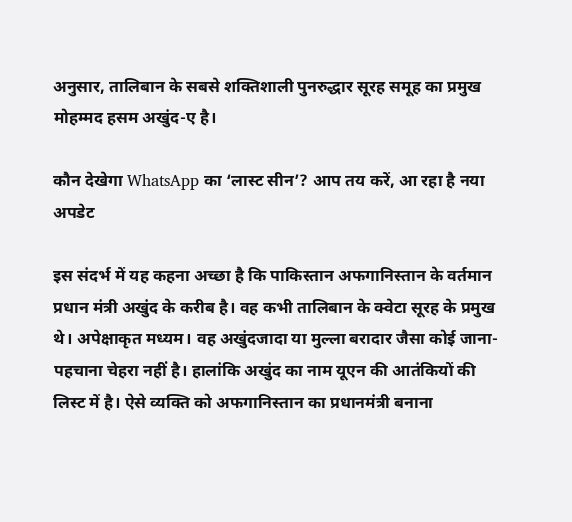अनुसार, तालिबान के सबसे शक्तिशाली पुनरुद्धार सूरह समूह का प्रमुख मोहम्मद हसम अखुंद-ए है।

कौन देखेगा WhatsApp का ‘लास्ट सीन’? आप तय करें, आ रहा है नया अपडेट

इस संदर्भ में यह कहना अच्छा है कि पाकिस्तान अफगानिस्तान के वर्तमान प्रधान मंत्री अखुंद के करीब है। वह कभी तालिबान के क्वेटा सूरह के प्रमुख थे। अपेक्षाकृत मध्यम। वह अखुंदजादा या मुल्ला बरादार जैसा कोई जाना-पहचाना चेहरा नहीं है। हालांकि अखुंद का नाम यूएन की आतंकियों की लिस्ट में है। ऐसे व्यक्ति को अफगानिस्तान का प्रधानमंत्री बनाना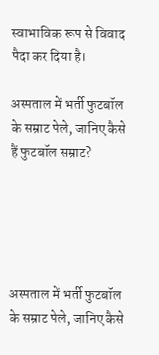स्वाभाविक रूप से विवाद पैदा कर दिया है।

अस्पताल में भर्ती फुटबॉल के सम्राट पेले, जानिए कैसे हैं फुटबॉल सम्राट?





अस्पताल में भर्ती फुटबॉल के सम्राट पेले, जानिए कैसे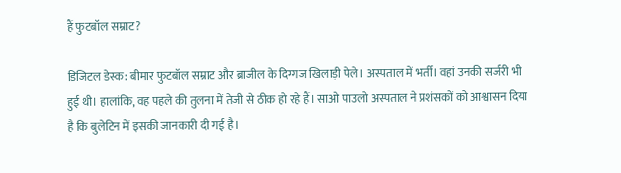हैं फुटबॉल सम्राट?

डिजिटल डेस्क: बीमार फुटबॉल सम्राट और ब्राजील के दिग्गज खिलाड़ी पेले। अस्पताल में भर्ती। वहां उनकी सर्जरी भी हुई थी। हालांकि, वह पहले की तुलना में तेजी से ठीक हो रहे हैं। साओ पाउलो अस्पताल ने प्रशंसकों को आश्वासन दिया है कि बुलेटिन में इसकी जानकारी दी गई है।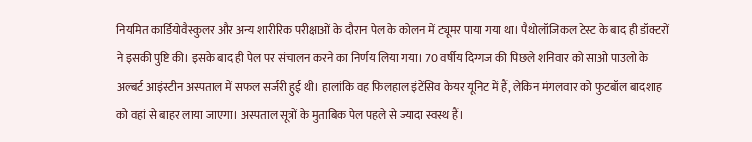नियमित कार्डियोवैस्कुलर और अन्य शारीरिक परीक्षाओं के दौरान पेल के कोलन में ट्यूमर पाया गया था। पैथोलॉजिकल टेस्ट के बाद ही डॉक्टरों ने इसकी पुष्टि की। इसके बाद ही पेल पर संचालन करने का निर्णय लिया गया। 70 वर्षीय दिग्गज की पिछले शनिवार को साओ पाउलो के अल्बर्ट आइंस्टीन अस्पताल में सफल सर्जरी हुई थी। हालांकि वह फिलहाल इंटेंसिव केयर यूनिट में हैं, लेकिन मंगलवार को फुटबॉल बादशाह को वहां से बाहर लाया जाएगा। अस्पताल सूत्रों के मुताबिक पेल पहले से ज्यादा स्वस्थ हैं।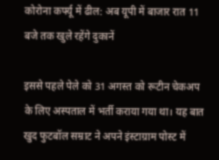कोरोना कर्फ्यू में ढील: अब यूपी में बाजार रात 11 बजे तक खुले रहेंगे दुकानें

इससे पहले पेले को 31 अगस्त को रूटीन चेकअप के लिए अस्पताल में भर्ती कराया गया था। यह बात खुद फुटबॉल सम्राट ने अपने इंस्टाग्राम पोस्ट में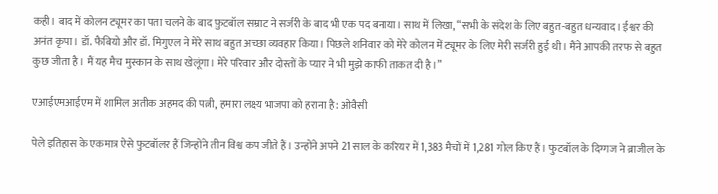कही। बाद में कोलन ट्यूमर का पता चलने के बाद फ़ुटबॉल सम्राट ने सर्जरी के बाद भी एक पद बनाया। साथ में लिखा, “सभी के संदेश के लिए बहुत-बहुत धन्यवाद। ईश्वर की अनंत कृपा। डॉ. फैबियो और डॉ. मिगुएल ने मेरे साथ बहुत अच्छा व्यवहार किया। पिछले शनिवार को मेरे कोलन में ट्यूमर के लिए मेरी सर्जरी हुई थी। मैंने आपकी तरफ से बहुत कुछ जीता है। मैं यह मैच मुस्कान के साथ खेलूंगा। मेरे परिवार और दोस्तों के प्यार ने भी मुझे काफी ताकत दी है।”

एआईएमआईएम में शामिल अतीक अहमद की पत्नी, हमारा लक्ष्य भाजपा को हराना है: ओवैसी

पेले इतिहास के एकमात्र ऐसे फुटबॉलर हैं जिन्होंने तीन विश्व कप जीते हैं। उन्होंने अपने 21 साल के करियर में 1,383 मैचों में 1,281 गोल किए हैं। फुटबॉल के दिग्गज ने ब्राजील के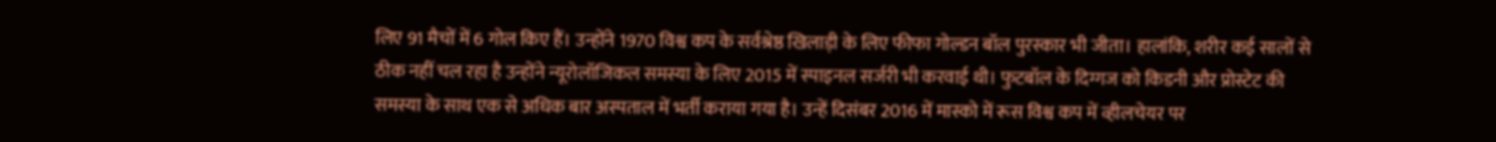लिए 91 मैचों में 6 गोल किए हैं। उन्होंने 1970 विश्व कप के सर्वश्रेष्ठ खिलाड़ी के लिए फीफा गोल्डन बॉल पुरस्कार भी जीता। हालांकि, शरीर कई सालों से ठीक नहीं चल रहा है उन्होंने न्यूरोलॉजिकल समस्या के लिए 2015 में स्पाइनल सर्जरी भी करवाई थी। फुटबॉल के दिग्गज को किडनी और प्रोस्टेट की समस्या के साथ एक से अधिक बार अस्पताल में भर्ती कराया गया है। उन्हें दिसंबर 2016 में मास्को में रूस विश्व कप में व्हीलचेयर पर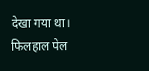देखा गया था। फिलहाल पेल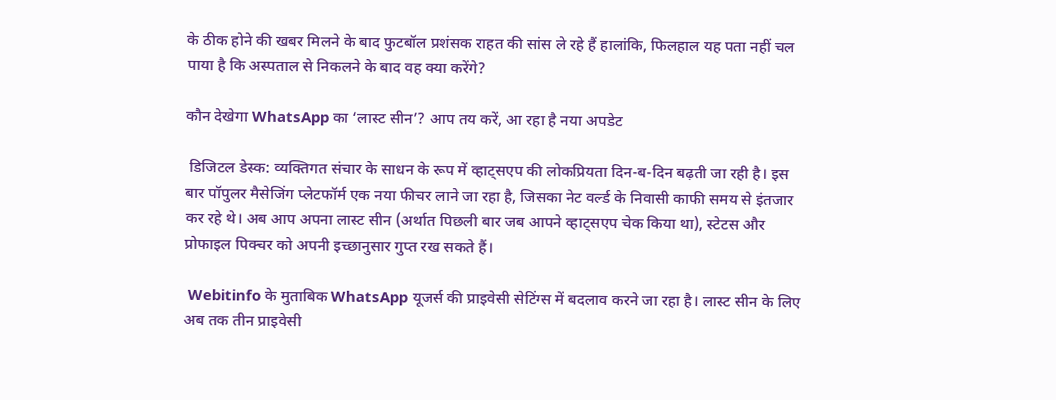के ठीक होने की खबर मिलने के बाद फुटबॉल प्रशंसक राहत की सांस ले रहे हैं हालांकि, फिलहाल यह पता नहीं चल पाया है कि अस्पताल से निकलने के बाद वह क्या करेंगे?

कौन देखेगा WhatsApp का ‘लास्ट सीन’? आप तय करें, आ रहा है नया अपडेट

 डिजिटल डेस्क: व्यक्तिगत संचार के साधन के रूप में व्हाट्सएप की लोकप्रियता दिन-ब-दिन बढ़ती जा रही है। इस बार पॉपुलर मैसेजिंग प्लेटफॉर्म एक नया फीचर लाने जा रहा है, जिसका नेट वर्ल्ड के निवासी काफी समय से इंतजार कर रहे थे। अब आप अपना लास्ट सीन (अर्थात पिछली बार जब आपने व्हाट्सएप चेक किया था), स्टेटस और प्रोफाइल पिक्चर को अपनी इच्छानुसार गुप्त रख सकते हैं।

 Webitinfo के मुताबिक WhatsApp यूजर्स की प्राइवेसी सेटिंग्स में बदलाव करने जा रहा है। लास्ट सीन के लिए अब तक तीन प्राइवेसी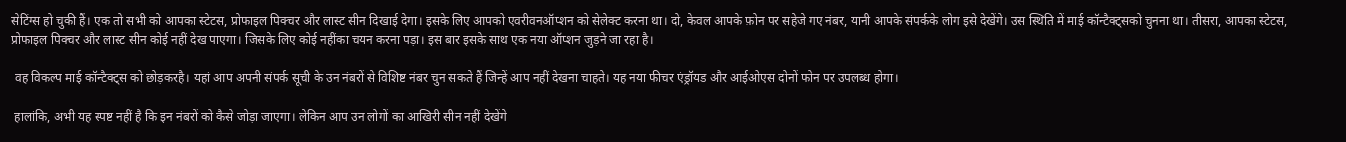सेटिंग्स हो चुकी हैं। एक तो सभी को आपका स्टेटस, प्रोफाइल पिक्चर और लास्ट सीन दिखाई देगा। इसके लिए आपको एवरीवनऑप्शन को सेलेक्ट करना था। दो, केवल आपके फ़ोन पर सहेजे गए नंबर, यानी आपके संपर्कके लोग इसे देखेंगे। उस स्थिति में माई कॉन्टैक्ट्सको चुनना था। तीसरा, आपका स्टेटस, प्रोफाइल पिक्चर और लास्ट सीन कोई नहीं देख पाएगा। जिसके लिए कोई नहींका चयन करना पड़ा। इस बार इसके साथ एक नया ऑप्शन जुड़ने जा रहा है।

 वह विकल्प माई कॉन्टैक्ट्स को छोड़करहै। यहां आप अपनी संपर्क सूची के उन नंबरों से विशिष्ट नंबर चुन सकते हैं जिन्हें आप नहीं देखना चाहते। यह नया फीचर एंड्रॉयड और आईओएस दोनों फोन पर उपलब्ध होगा।

 हालांकि, अभी यह स्पष्ट नहीं है कि इन नंबरों को कैसे जोड़ा जाएगा। लेकिन आप उन लोगों का आखिरी सीन नहीं देखेंगे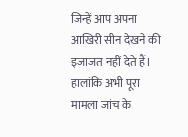जिन्हें आप अपना आखिरी सीन देखने की इजाजत नहीं देते हैं। हालांकि अभी पूरा मामला जांच के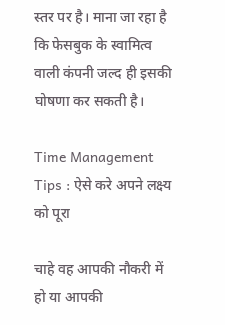स्तर पर है। माना जा रहा है कि फेसबुक के स्वामित्व वाली कंपनी जल्द ही इसकी घोषणा कर सकती है।

Time Management Tips : ऐसे करे अपने लक्ष्य को पूरा

चाहे वह आपकी नौकरी में हो या आपकी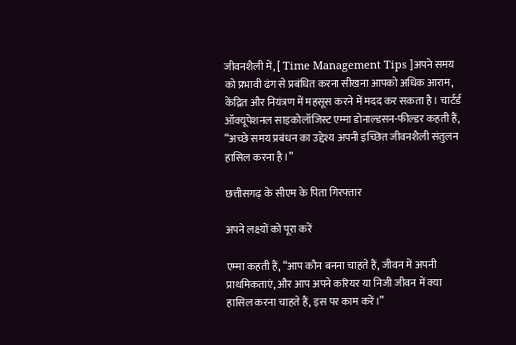जीवनशैली में, [ Time Management Tips ]अपने समय को प्रभावी ढंग से प्रबंधित करना सीखना आपको अधिक आराम, केंद्रित और नियंत्रण में महसूस करने में मदद कर सकता है। चार्टर्ड ऑक्यूपेशनल साइकोलॉजिस्ट एम्मा डोनाल्डसन-फील्डर कहती हैं, “अच्छे समय प्रबंधन का उद्देश्य अपनी इच्छित जीवनशैली संतुलन हासिल करना है।”

छत्तीसगढ़ के सीएम के पिता गिरफ्तार

अपने लक्ष्यों को पूरा करें

एम्मा कहती हैं, “आप कौन बनना चाहते हैं, जीवन में अपनी प्राथमिकताएं, और आप अपने करियर या निजी जीवन में क्या हासिल करना चाहते हैं, इस पर काम करें।”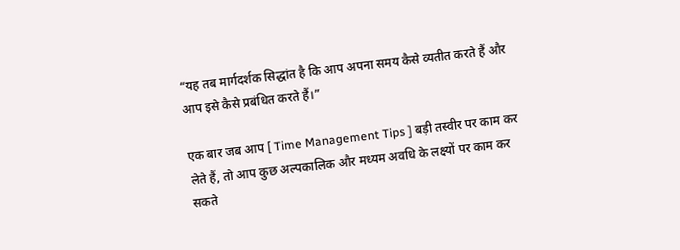“यह तब मार्गदर्शक सिद्धांत है कि आप अपना समय कैसे व्यतीत करते हैं और आप इसे कैसे प्रबंधित करते हैं।”

एक बार जब आप [ Time Management Tips ] बड़ी तस्वीर पर काम कर लेते हैं, तो आप कुछ अल्पकालिक और मध्यम अवधि के लक्ष्यों पर काम कर सकते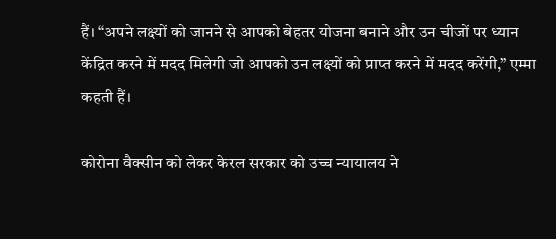हैं। “अपने लक्ष्यों को जानने से आपको बेहतर योजना बनाने और उन चीजों पर ध्यान केंद्रित करने में मदद मिलेगी जो आपको उन लक्ष्यों को प्राप्त करने में मदद करेंगी,” एम्मा कहती हैं।

कोरोना वैक्सीन को लेकर केरल सरकार को उच्च न्यायालय ने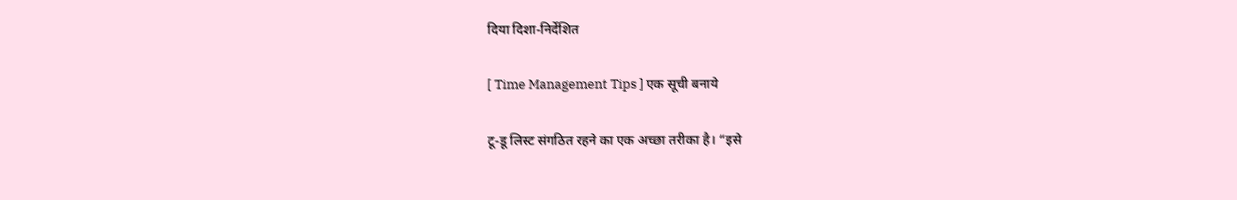दिया दिशा-निर्देशित

[ Time Management Tips ] एक सूची बनाये

टू-डू लिस्ट संगठित रहने का एक अच्छा तरीका है। “इसे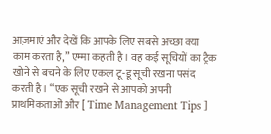आज़माएं और देखें कि आपके लिए सबसे अच्छा क्या काम करता है,” एम्मा कहती है। वह कई सूचियों का ट्रैक खोने से बचने के लिए एकल टू-डू सूची रखना पसंद करती है। “एक सूची रखने से आपको अपनी प्राथमिकताओं और [ Time Management Tips ]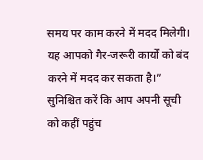समय पर काम करने में मदद मिलेगी। यह आपको गैर-जरूरी कार्यों को बंद करने में मदद कर सकता है।” सुनिश्चित करें कि आप अपनी सूची को कहीं पहुंच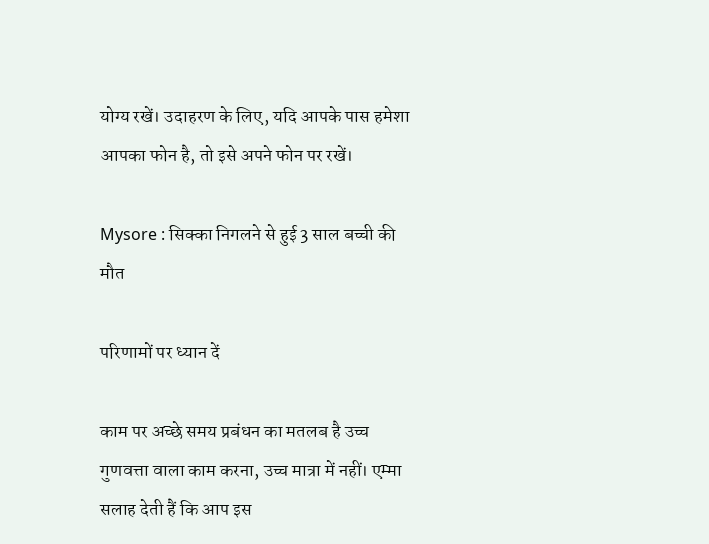योग्य रखें। उदाहरण के लिए, यदि आपके पास हमेशा आपका फोन है, तो इसे अपने फोन पर रखें।

Mysore : सिक्का निगलने से हुई 3 साल बच्ची की मौत

परिणामों पर ध्यान दें

काम पर अच्छे समय प्रबंधन का मतलब है उच्च गुणवत्ता वाला काम करना, उच्च मात्रा में नहीं। एम्मा सलाह देती हैं कि आप इस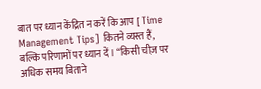बात पर ध्यान केंद्रित न करें कि आप [ Time Management Tips] कितने व्यस्त हैं, बल्कि परिणामों पर ध्यान दें। “किसी चीज़ पर अधिक समय बिताने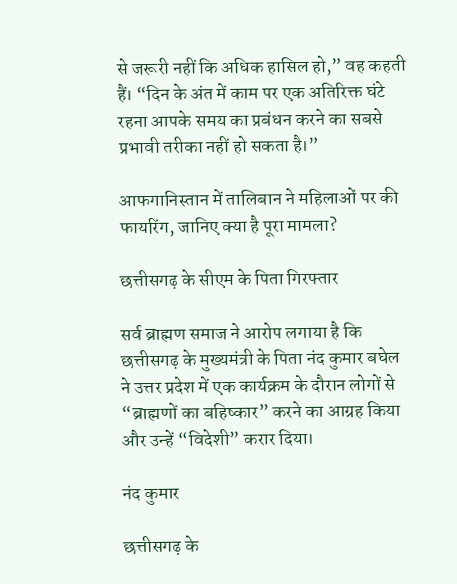से जरूरी नहीं कि अधिक हासिल हो,” वह कहती हैं। “दिन के अंत में काम पर एक अतिरिक्त घंटे रहना आपके समय का प्रबंधन करने का सबसे प्रभावी तरीका नहीं हो सकता है।”

आफगानिस्तान में तालिबान ने महिलाओं पर की फायरिंग, जानिए क्या है पूरा मामला?

छत्तीसगढ़ के सीएम के पिता गिरफ्तार

सर्व ब्राह्मण समाज ने आरोप लगाया है कि छत्तीसगढ़ के मुख्यमंत्री के पिता नंद कुमार बघेल ने उत्तर प्रदेश में एक कार्यक्रम के दौरान लोगों से “ब्राह्मणों का बहिष्कार” करने का आग्रह किया और उन्हें “विदेशी” करार दिया।

नंद कुमार

छत्तीसगढ़ के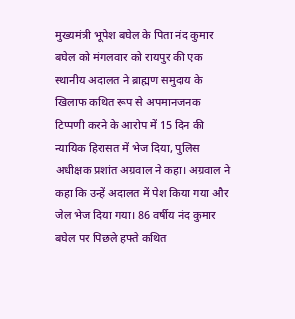मुख्यमंत्री भूपेश बघेल के पिता नंद कुमार बघेल को मंगलवार को रायपुर की एक स्थानीय अदालत ने ब्राह्मण समुदाय के खिलाफ कथित रूप से अपमानजनक टिप्पणी करने के आरोप में 15 दिन की न्यायिक हिरासत में भेज दिया, पुलिस अधीक्षक प्रशांत अग्रवाल ने कहा। अग्रवाल ने कहा कि उन्हें अदालत में पेश किया गया और जेल भेज दिया गया। 86 वर्षीय नंद कुमार बघेल पर पिछले हफ्ते कथित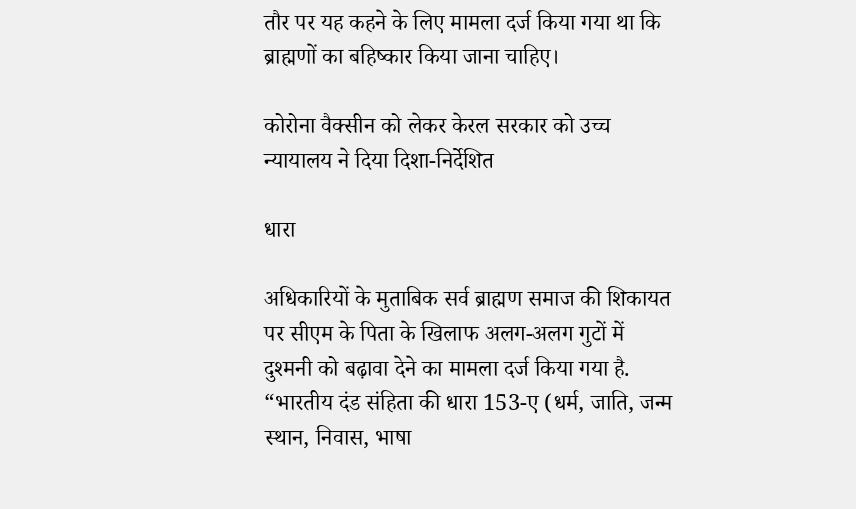तौर पर यह कहने के लिए मामला दर्ज किया गया था कि ब्राह्मणों का बहिष्कार किया जाना चाहिए।

कोरोना वैक्सीन को लेकर केरल सरकार को उच्च न्यायालय ने दिया दिशा-निर्देशित

धारा

अधिकारियों के मुताबिक सर्व ब्राह्मण समाज की शिकायत पर सीएम के पिता के खिलाफ अलग-अलग गुटों में दुश्मनी को बढ़ावा देने का मामला दर्ज किया गया है. “भारतीय दंड संहिता की धारा 153-ए (धर्म, जाति, जन्म स्थान, निवास, भाषा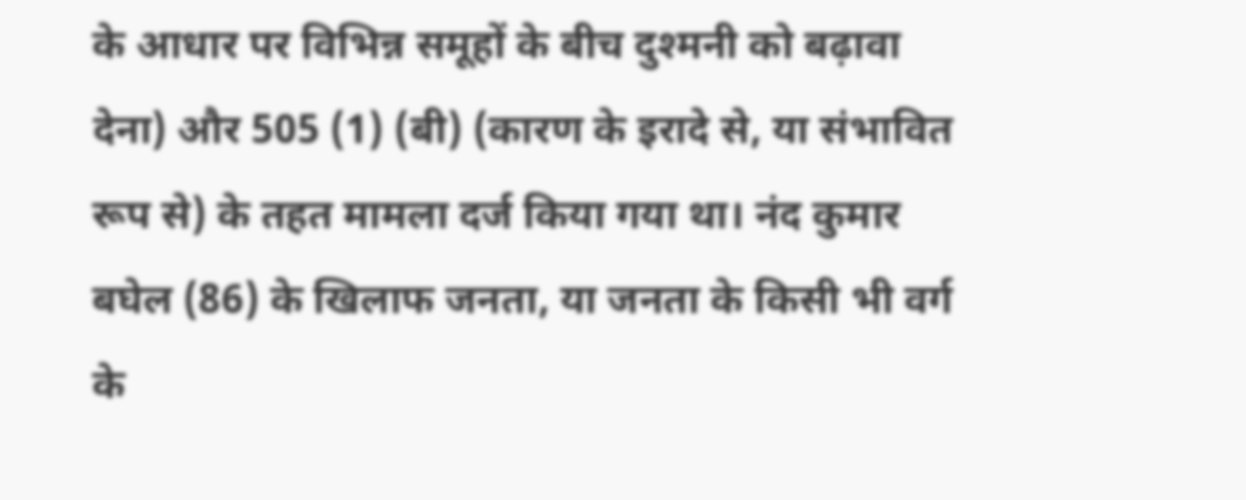के आधार पर विभिन्न समूहों के बीच दुश्मनी को बढ़ावा देना) और 505 (1) (बी) (कारण के इरादे से, या संभावित रूप से) के तहत मामला दर्ज किया गया था। नंद कुमार बघेल (86) के खिलाफ जनता, या जनता के किसी भी वर्ग के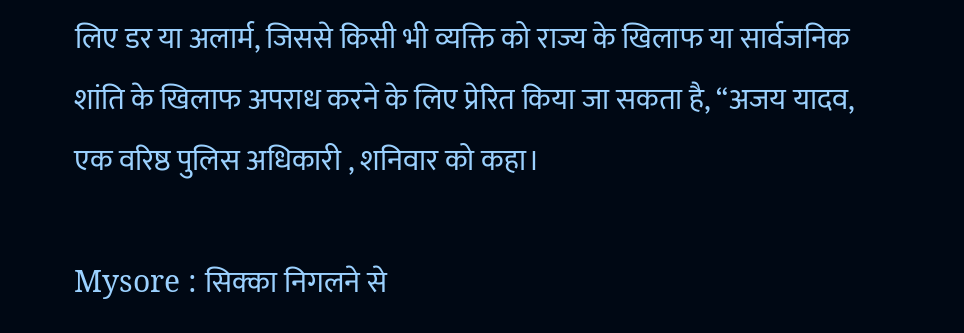लिए डर या अलार्म, जिससे किसी भी व्यक्ति को राज्य के खिलाफ या सार्वजनिक शांति के खिलाफ अपराध करने के लिए प्रेरित किया जा सकता है, “अजय यादव, एक वरिष्ठ पुलिस अधिकारी , शनिवार को कहा।

Mysore : सिक्का निगलने से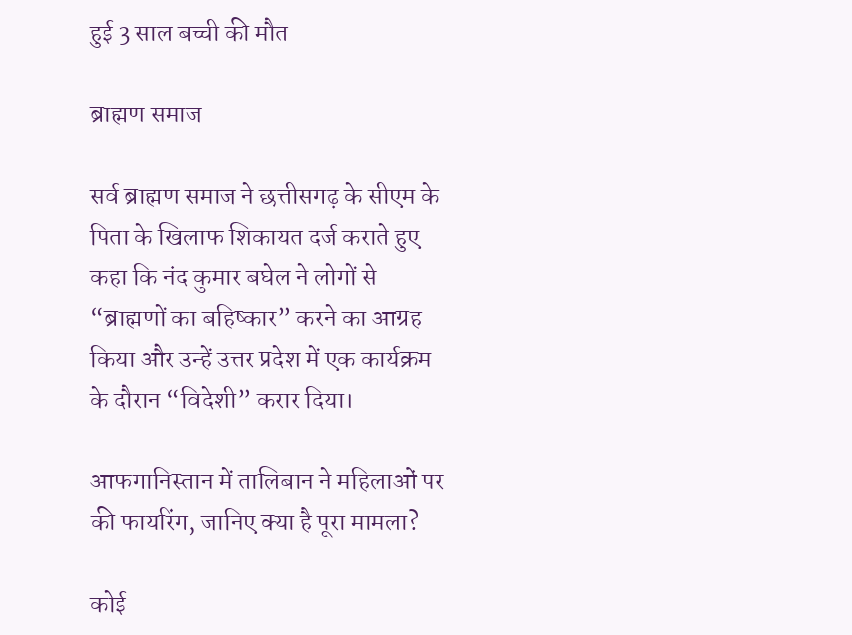हुई 3 साल बच्ची की मौत

ब्राह्मण समाज

सर्व ब्राह्मण समाज ने छत्तीसगढ़ के सीएम के पिता के खिलाफ शिकायत दर्ज कराते हुए कहा कि नंद कुमार बघेल ने लोगों से “ब्राह्मणों का बहिष्कार” करने का आग्रह किया और उन्हें उत्तर प्रदेश में एक कार्यक्रम के दौरान “विदेशी” करार दिया।

आफगानिस्तान में तालिबान ने महिलाओं पर की फायरिंग, जानिए क्या है पूरा मामला?

कोई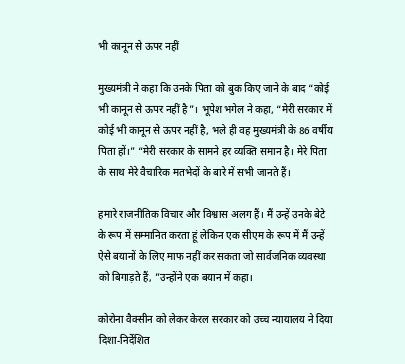भी कानून से ऊपर नहीं

मुख्यमंत्री ने कहा कि उनके पिता को बुक किए जाने के बाद “कोई भी कानून से ऊपर नहीं है”। भूपेश भगेल ने कहा, “मेरी सरकार में कोई भी कानून से ऊपर नहीं है, भले ही वह मुख्यमंत्री के 86 वर्षीय पिता हों।” “मेरी सरकार के सामने हर व्यक्ति समान है। मेरे पिता के साथ मेरे वैचारिक मतभेदों के बारे में सभी जानते हैं।

हमारे राजनीतिक विचार और विश्वास अलग हैं। मैं उन्हें उनके बेटे के रूप में सम्मानित करता हूं लेकिन एक सीएम के रूप में मैं उन्हें ऐसे बयानों के लिए माफ नहीं कर सकता जो सार्वजनिक व्यवस्था को बिगाड़ते हैं, ”उन्होंने एक बयान में कहा।

कोरोना वैक्सीन को लेकर केरल सरकार को उच्च न्यायालय ने दिया दिशा-निर्देशित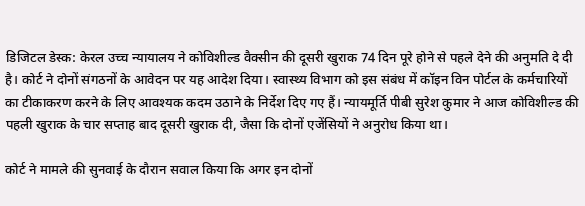डिजिटल डेस्क: केरल उच्च न्यायालय ने कोविशील्ड वैक्सीन की दूसरी खुराक 74 दिन पूरे होने से पहले देने की अनुमति दे दी है। कोर्ट ने दोनों संगठनों के आवेदन पर यह आदेश दिया। स्वास्थ्य विभाग को इस संबंध में कॉइन विन पोर्टल के कर्मचारियों का टीकाकरण करने के लिए आवश्यक कदम उठाने के निर्देश दिए गए हैं। न्यायमूर्ति पीबी सुरेश कुमार ने आज कोविशील्ड की पहली खुराक के चार सप्ताह बाद दूसरी खुराक दी, जैसा कि दोनों एजेंसियों ने अनुरोध किया था।

कोर्ट ने मामले की सुनवाई के दौरान सवाल किया कि अगर इन दोनों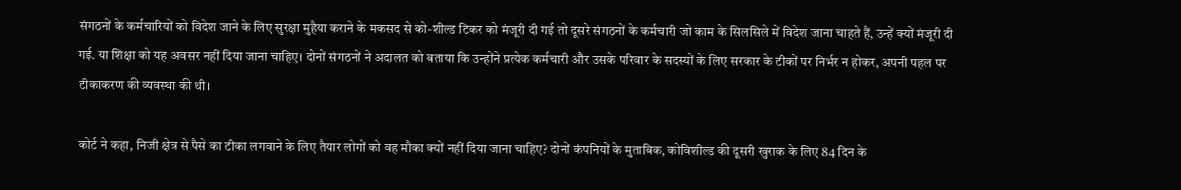संगठनों के कर्मचारियों को विदेश जाने के लिए सुरक्षा मुहैया कराने के मकसद से को-शील्ड टिकर को मंजूरी दी गई तो दूसरे संगठनों के कर्मचारी जो काम के सिलसिले में विदेश जाना चाहते हैं, उन्हें क्यों मंजूरी दी गई. या शिक्षा को यह अवसर नहीं दिया जाना चाहिए। दोनों संगठनों ने अदालत को बताया कि उन्होंने प्रत्येक कर्मचारी और उसके परिवार के सदस्यों के लिए सरकार के टीकों पर निर्भर न होकर, अपनी पहल पर टीकाकरण की व्यवस्था की थी।

कोर्ट ने कहा, निजी क्षेत्र से पैसे का टीका लगवाने के लिए तैयार लोगों को वह मौका क्यों नहीं दिया जाना चाहिए? दोनों कंपनियों के मुताबिक, कोविशील्ड की दूसरी खुराक के लिए 84 दिन के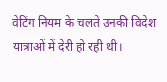वेटिंग नियम के चलते उनकी विदेश यात्राओं में देरी हो रही थी।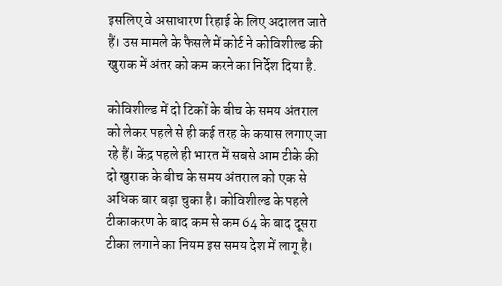इसलिए वे असाधारण रिहाई के लिए अदालत जाते हैं। उस मामले के फैसले में कोर्ट ने कोविशील्ड की खुराक में अंतर को कम करने का निर्देश दिया है.

कोविशील्ड में दो टिकों के बीच के समय अंतराल को लेकर पहले से ही कई तरह के कयास लगाए जा रहे हैं। केंद्र पहले ही भारत में सबसे आम टीके की दो खुराक के बीच के समय अंतराल को एक से अधिक बार बढ़ा चुका है। कोविशील्ड के पहले टीकाकरण के बाद कम से कम 64 के बाद दूसरा टीका लगाने का नियम इस समय देश में लागू है।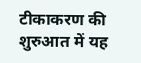टीकाकरण की शुरुआत में यह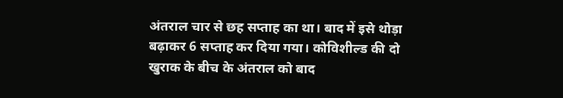अंतराल चार से छह सप्ताह का था। बाद में इसे थोड़ा बढ़ाकर 6 सप्ताह कर दिया गया। कोविशील्ड की दो खुराक के बीच के अंतराल को बाद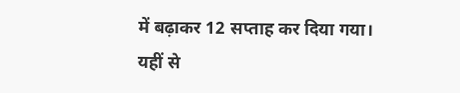में बढ़ाकर 12 सप्ताह कर दिया गया। यहीं से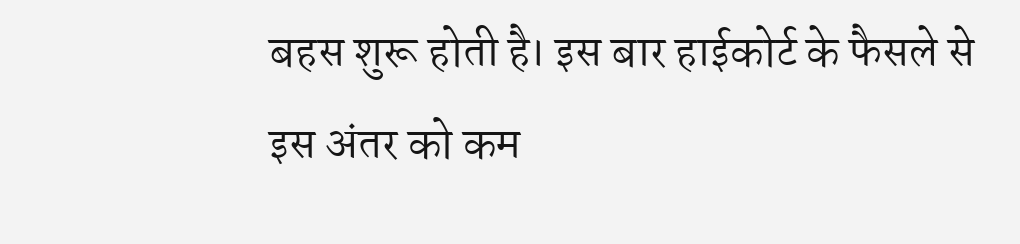बहस शुरू होती है। इस बार हाईकोर्ट के फैसले से इस अंतर को कम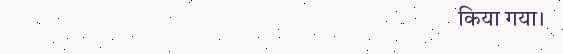किया गया।